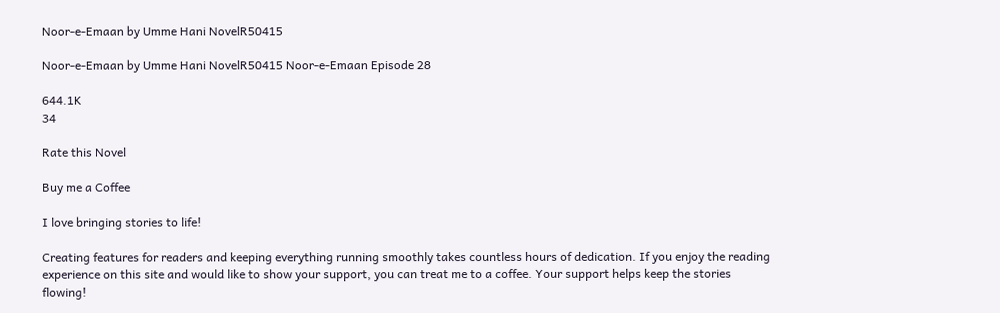Noor-e-Emaan by Umme Hani NovelR50415

Noor-e-Emaan by Umme Hani NovelR50415 Noor-e-Emaan Episode 28

644.1K
34

Rate this Novel

Buy me a Coffee

I love bringing stories to life!

Creating features for readers and keeping everything running smoothly takes countless hours of dedication. If you enjoy the reading experience on this site and would like to show your support, you can treat me to a coffee. Your support helps keep the stories flowing!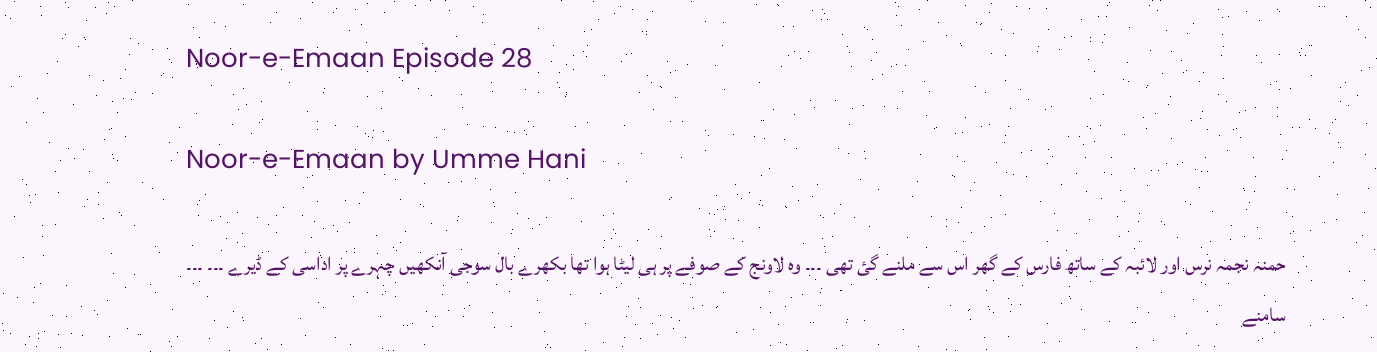Noor-e-Emaan Episode 28

Noor-e-Emaan by Umme Hani

حمنہ نجمہ نرس اور لائبہ کے ساتھ فارس کے گھر اس سے ملنے گئ تھی ۔۔۔ وہ لاونج کے صوفے پر ہی لیٹا ہوا تھا بکھرے بال سوجی آنکھیں چہرے پر اداسی کے ڈیرے ۔۔۔ ۔۔۔ سامنے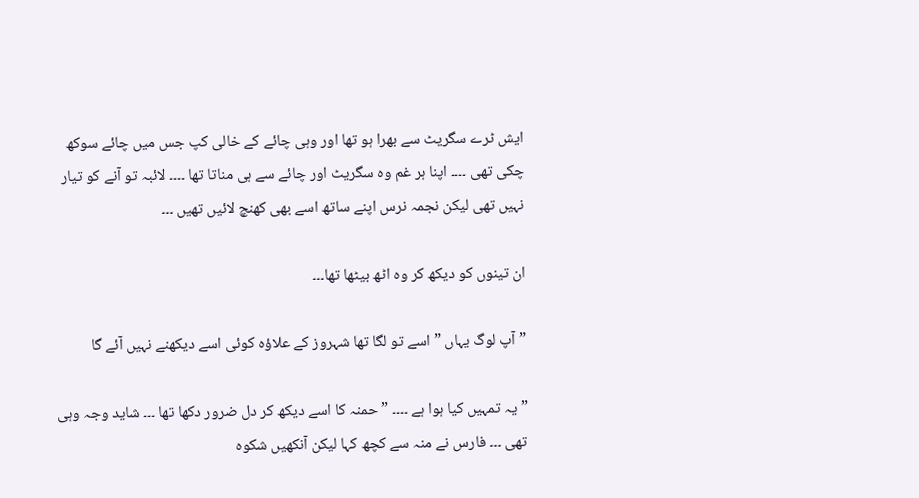ایش ٹرے سگریٹ سے بھرا ہو تھا اور وہی چائے کے خالی کپ جس میں چائے سوکھ چکی تھی ۔۔۔۔ اپنا ہر غم وہ سگریٹ اور چائے سے ہی مناتا تھا ۔۔۔۔ لائبہ تو آنے کو تیار نہیں تھی لیکن نجمہ نرس اپنے ساتھ اسے بھی کھنچ لائیں تھیں ۔۔۔

ان تینوں کو دیکھ کر وہ اٹھ بیٹھا تھا۔۔۔

” آپ لوگ یہاں ” اسے تو لگا تھا شہروز کے علاؤہ کوئی اسے دیکھنے نہیں آئے گا

” یہ تمہیں کیا ہوا ہے ۔۔۔۔ ” حمنہ کا اسے دیکھ کر دل ضرور دکھا تھا ۔۔۔ شاید وجہ وہی تھی ۔۔۔ فارس نے منہ سے کچھ کہا لیکن آنکھیں شکوہ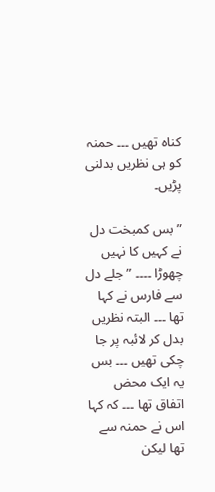کناہ تھیں ۔۔۔ حمنہ کو ہی نظریں بدلنی پڑیں۔

” بس کمبخت دل نے کہیں کا نہیں چھوڑا ۔۔۔۔ ” جلے دل سے فارس نے کہا تھا ۔۔۔ البتہ نظریں بدل کر لائبہ پر جا چکی تھیں ۔۔۔ بس یہ ایک محض اتفاق تھا ۔۔۔ کہ کہا اس نے حمنہ سے تھا لیکن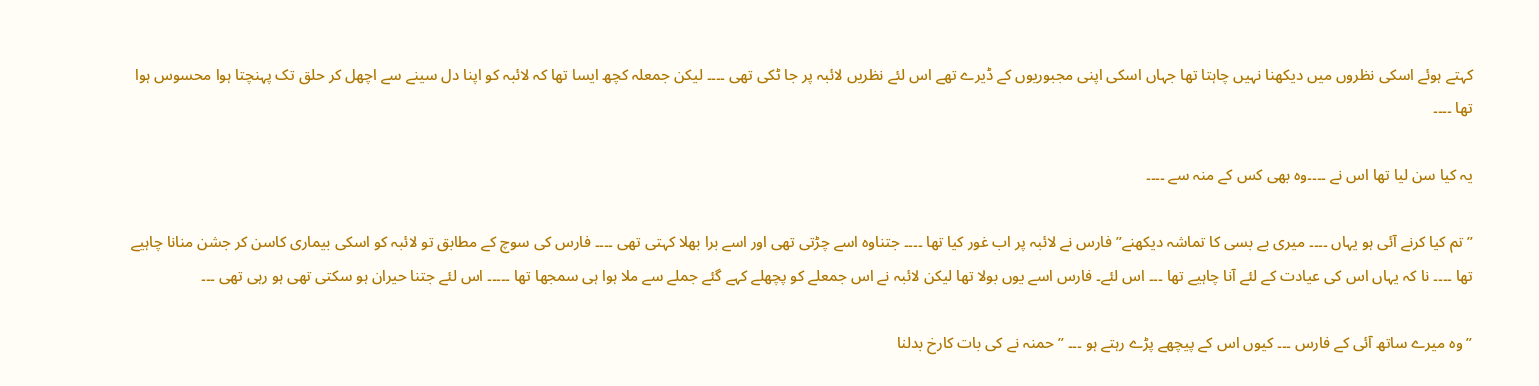کہتے ہوئے اسکی نظروں میں دیکھنا نہیں چاہتا تھا جہاں اسکی اپنی مجبوریوں کے ڈیرے تھے اس لئے نظریں لائبہ پر جا ٹکی تھی ۔۔۔۔ لیکن جمعلہ کچھ ایسا تھا کہ لائبہ کو اپنا دل سینے سے اچھل کر حلق تک پہنچتا ہوا محسوس ہوا تھا ۔۔۔۔

یہ کیا سن لیا تھا اس نے ۔۔۔۔وہ بھی کس کے منہ سے ۔۔۔۔

” تم کیا کرنے آئی ہو یہاں ۔۔۔۔ میری بے بسی کا تماشہ دیکھنے” فارس نے لائبہ پر اب غور کیا تھا ۔۔۔۔ جتناوہ اسے چڑتی تھی اور اسے برا بھلا کہتی تھی ۔۔۔۔ فارس کی سوچ کے مطابق تو لائبہ کو اسکی بیماری کاسن کر جشن منانا چاہیے تھا ۔۔۔۔ نا کہ یہاں اس کی عیادت کے لئے آنا چاہیے تھا ۔۔۔ اس لئے۔ فارس اسے یوں بولا تھا لیکن لائبہ نے اس جمعلے کو پچھلے کہے گئے جملے سے ملا ہوا ہی سمجھا تھا ۔۔۔۔۔ اس لئے جتنا حیران ہو سکتی تھی ہو رہی تھی ۔۔۔

” وہ میرے ساتھ آئی کے فارس ۔۔۔ کیوں اس کے پیچھے پڑے رہتے ہو ۔۔۔ ” حمنہ نے کی بات کارخ بدلنا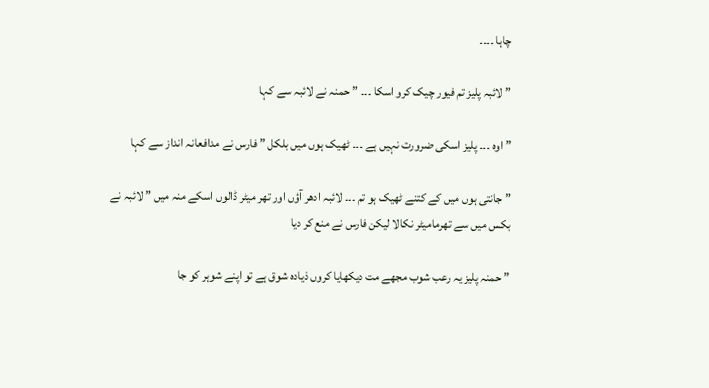چاہا ۔۔۔۔

” لائبہ پلیز تم فیور چیک کرو اسکا ۔۔۔ ” حمنہ نے لائبہ سے کہا

” اوہ ۔۔۔ پلیز اسکی ضرورت نہیں ہے ۔۔۔ ٹھیک ہوں میں بلکل ” فارس نے مدافعانہ انداز سے کہا

” جانتی ہوں میں کے کتنے ٹھیک ہو تم ۔۔۔ لائبہ ادھر آؤں اور تھر میٹر ڈالوں اسکے منہ میں ” لائبہ نے بکس میں سے تھرمامیٹر نکالا لیکن فارس نے منع کر دیا

” حمنہ پلیز یہ رعب شوب مجھے مت دیکھایا کروں ذیادہ شوق ہے تو اپنے شوہر کو جا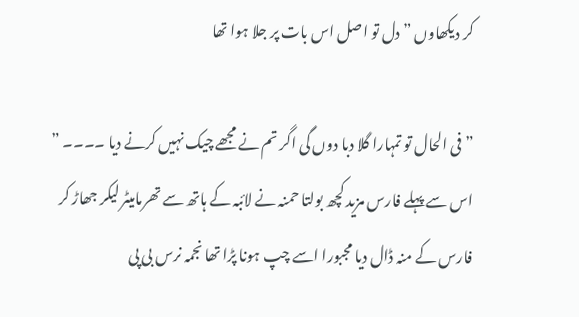کر دیکھاوں ” دل تو اصل اس بات پر جلا ہوا تھا

” فی الحال تو تمہارا گلا دبا دوں گی اگر تم نے مجھے چیک نہیں کرنے دیا ۔۔۔۔ ” اس سے پہلے فارس مزید کچھ بولتا حمنہ نے لائبہ کے ہاتھ سے تھرمامیٹر لیکر جھاڑ کر فارس کے منہ ڈال دیا مجبورا اسے چپ ہونا پڑا تھا نجمہ نرس بی پی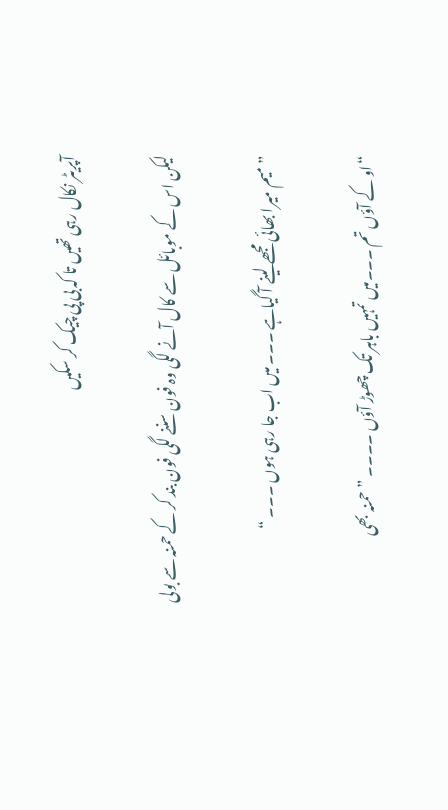آپریٹر نکال رہی تھیں تا کہ بی پی چیک کر سکیں

لیکن اس کے موبائل سے کال آنے لگی وہ فون سننے لگی فون بند کر کے حمنہ سے بولی

” میم میرا بھائی مجھے لینے آ گیاہے ۔۔۔ میں اب جا رہی ہوں ۔۔۔ “

“او کے آؤں تم ۔۔۔میں تمہیں باہر تک چھوڑ آؤں ۔۔۔۔ ” حمنہ بھی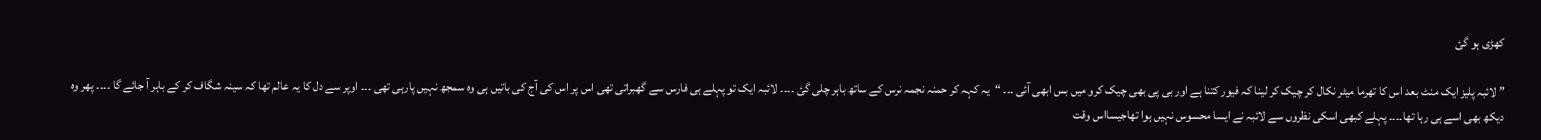کھڑی ہو گئ

” لائبہ پلیز ایک منٹ بعد اس کا تھرما میٹر نکال کر چیک کر لینا کہ فیور کتنا ہے اور بی پی بھی چیک کرو میں بس ابھی آئی ۔۔۔ “یہ کہہ کر حمنہ نجمہ نرس کے ساتھ باہر چلی گئ ۔۔۔۔ لائبہ ایک تو پہلے ہی فارس سے گھبراتی تھی اس پر اس کی آج کی باتیں ہی وہ سمجھ نہیں پارہی تھی ۔۔۔ اوپر سے دل کا یہ عالم تھا کہ سینہ شگاف کر کے باہر آ جائے گا ۔۔۔۔ پھر وہ دیکھ بھی اسے ہی رہا تھا۔۔۔۔ پہلے کبھی اسکی نظروں سے لائبہ نے ایسا محسوس نہیں ہوا تھاجیسااس وقت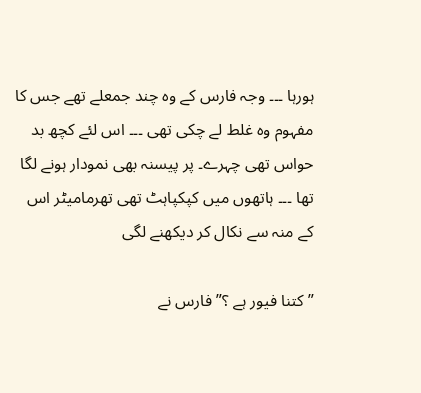ہورہا ۔۔۔ وجہ فارس کے وہ چند جمعلے تھے جس کا مفہوم وہ غلط لے چکی تھی ۔۔۔ اس لئے کچھ بد حواس تھی چہرے۔ پر پیسنہ بھی نمودار ہونے لگا تھا ۔۔۔ ہاتھوں میں کپکپاہٹ تھی تھرمامیٹر اس کے منہ سے نکال کر دیکھنے لگی

” کتنا فیور ہے ؟” فارس نے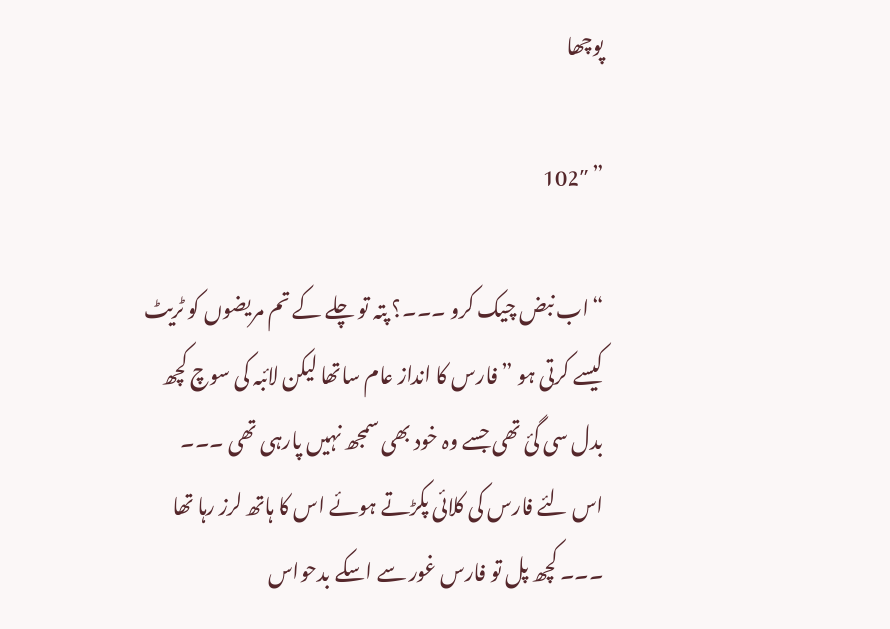پوچھا

” 102″

“اب نبض چیک کرو ۔۔۔؟ پتہ تو چلے کے تم مریضوں کو ٹریٹ کیسے کرتی ہو ” فارس کا انداز عام ساتھا لیکن لائبہ کی سوچ کچھ بدل سی گئ تھی جسے وہ خود بھی سمجھ نہیں پارہی تھی ۔۔۔ اس لئے فارس کی کلائی پکڑتے ہوئے اس کا ہاتھ لرز رہا تھا ۔۔۔ کچھ پل تو فارس غور سے اسکے بدحواس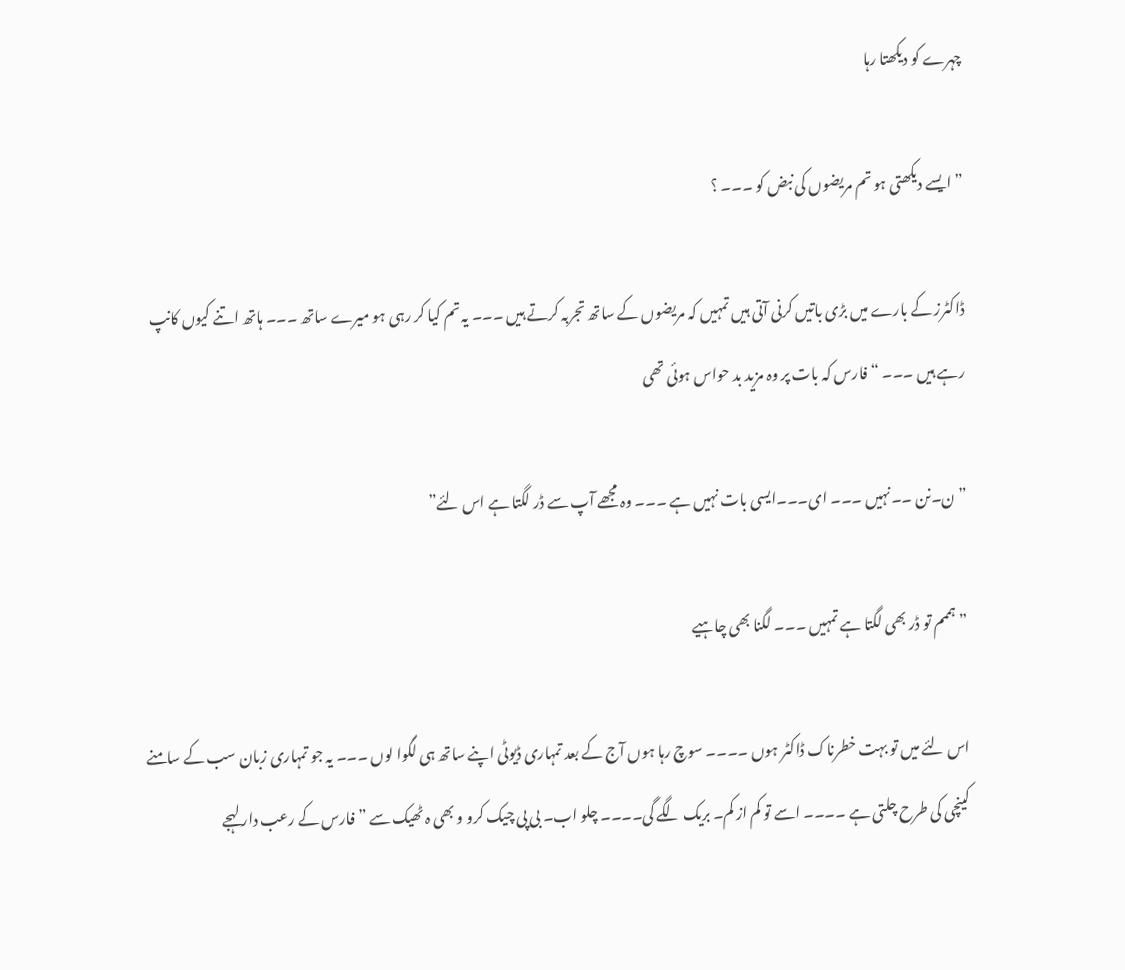چہرے کو دیکھتا رہا

” ایسے دیکھتی ہو تم مریضوں کی نبض کو ۔۔۔ ؟

ڈاکٹرز کے بارے میں بڑی باتیں کرنی آتی ہیں تمہیں کہ مریضوں کے ساتھ تجربہ کرتے ہیں ۔۔۔ یہ تم کیا کر رہی ہو میرے ساتھ ۔۔۔ ہاتھ اتنے کیوں کانپ رہے ہیں ۔۔۔ “فارس کہ بات پر وہ مزید بد حواس ہوئی تھی

” ن۔نن ۔۔نہیں ۔۔۔ ای۔۔۔ایسی بات نہیں ہے ۔۔۔ وہ مجھے آپ سے ڈر لگتا ہے اس لئے”

” ہممم تو ڈر بھی لگتا ہے تمہیں ۔۔۔ لگنا بھی چاہیے

اس لئے میں تو بہت خطرناک ڈاکٹر ہوں ۔۔۔۔ سوچ رہا ہوں آج کے بعد تمہاری ڈیوٹی اپنے ساتھ ہی لگوا لوں ۔۔۔ یہ جو تمہاری زبان سب کے سامنے کینچی کی طرح چلتی ہے ۔۔۔۔ اسے تو کم از کم۔ بریک لگے گی۔۔۔۔ چلو اب۔ بی پی چیک کرو و بھی ہ ٹھیک سے ” فارس کے رعب دار لہجے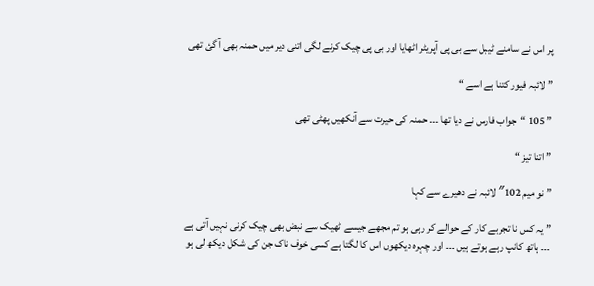پر اس نے سامنے ٹیبل سے بی پی آپریٹر اٹھایا اور بی پی چیک کرنے لگی اتنی دیر میں حمنہ بھی آ گئ تھی

” لائبہ فیور کتنا ہے اسے “

” 105 “جواب فارس نے دیا تھا ۔۔۔ حمنہ کی حیرت سے آنکھیں پھٹی تھی

” اتنا تیز “

” نو میم 102″ لائبہ نے دھیرے سے کہا

” یہ کس نا تجربے کار کے حوالے کر رہی ہو تم مجھے جیسے ٹھیک سے نبض بھی چیک کرنی نہیں آتی ہے ۔۔۔ ہاتھ کانپ رہے ہوتے ہیں ۔۔۔ اور چہرہ دیکھوں اس کا لگتا ہے کسی خوف ناک جن کی شکل دیکھ لی ہو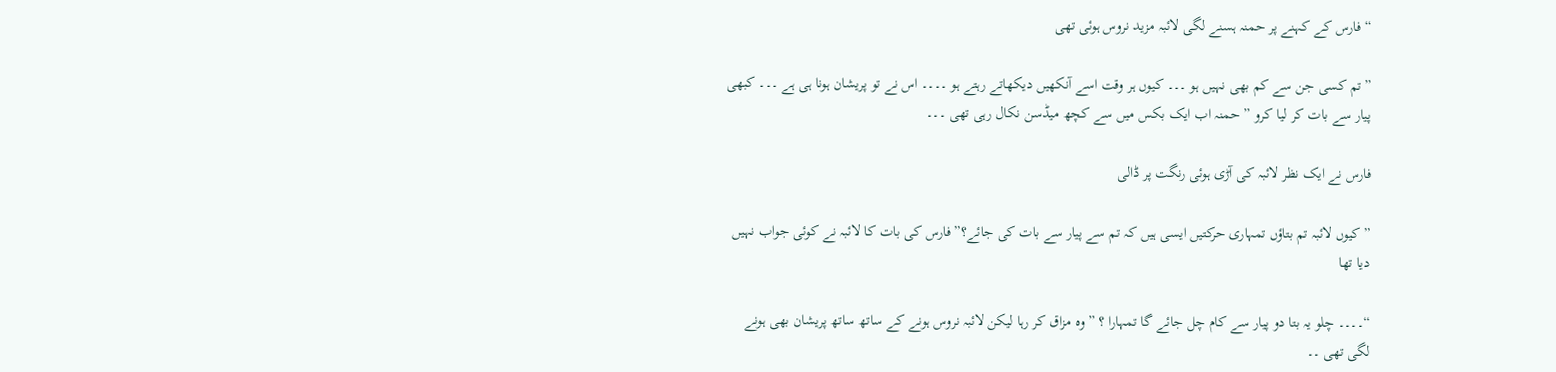“فارس کے کہنے پر حمنہ ہسنے لگی لائبہ مزید نروس ہوئی تھی

” تم کسی جن سے کم بھی نہیں ہو ۔۔۔ کیوں ہر وقت اسے آنکھیں دیکھاتے رہتے ہو ۔۔۔۔ اس نے تو پریشان ہونا ہی ہے ۔۔۔ کبھی پیار سے بات کر لیا کرو ” حمنہ اب ایک بکس میں سے کچھ میڈسن نکال رہی تھی ۔۔۔

فارس نے ایک نظر لائبہ کی آڑی ہوئی رنگت پر ڈالی

” کیوں لائبہ تم بتاؤں تمہاری حرکتیں ایسی ہیں کہ تم سے پیار سے بات کی جائے؟”فارس کی بات کا لائبہ نے کوئی جواب نہیں دیا تھا

“۔۔۔۔ چلو یہ بتا دو پیار سے کام چل جائے گا تمہارا ؟ ” وہ مزاق کر رہا لیکن لائبہ نروس ہونے کے ساتھ ساتھ پریشان بھی ہونے لگی تھی ۔۔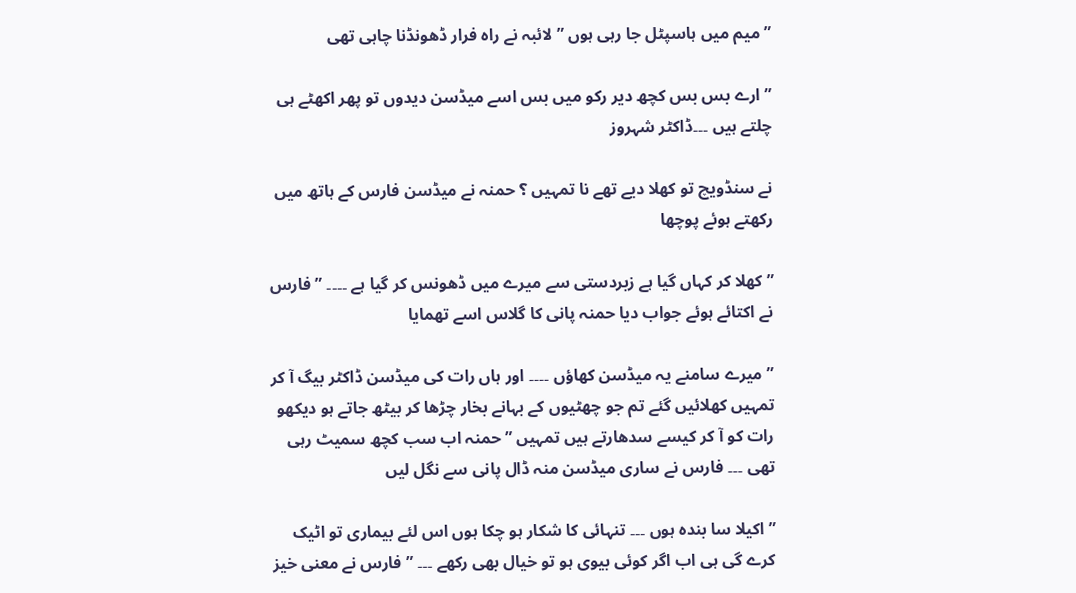” میم میں ہاسپٹل جا رہی ہوں ” لائبہ نے راہ فرار ڈھونڈنا چاہی تھی

” ارے بس بس کچھ دیر رکو میں بس اسے میڈسن دیدوں تو پھر اکھٹے ہی چلتے ہیں ۔۔۔ڈاکٹر شہروز

نے سنڈویچ تو کھلا دیے تھے نا تمہیں ؟ حمنہ نے میڈسن فارس کے ہاتھ میں رکھتے ہوئے پوچھا

” کھلا کر کہاں گیا ہے زبردستی سے میرے میں ڈھونس کر گیا ہے ۔۔۔۔ ” فارس نے اکتائے ہوئے جواب دیا حمنہ پانی کا گلاس اسے تھمایا

” میرے سامنے یہ میڈسن کھاؤں ۔۔۔۔ اور ہاں رات کی میڈسن ڈاکٹر بیگ آ کر تمہیں کھلائیں گئے تم جو چھٹیوں کے بہانے بخار چڑھا کر بیٹھ جاتے ہو دیکھو رات کو آ کر کیسے سدھارتے ہیں تمہیں ” حمنہ اب سب کچھ سمیٹ رہی تھی ۔۔۔ فارس نے ساری میڈسن منہ ڈال پانی سے نگل لیں

” اکیلا سا بندہ ہوں ۔۔۔ تنہائی کا شکار ہو چکا ہوں اس لئے بیماری تو اٹیک کرے گی ہی اب اگر کوئی بیوی ہو تو خیال بھی رکھے ۔۔۔ ” فارس نے معنی خیز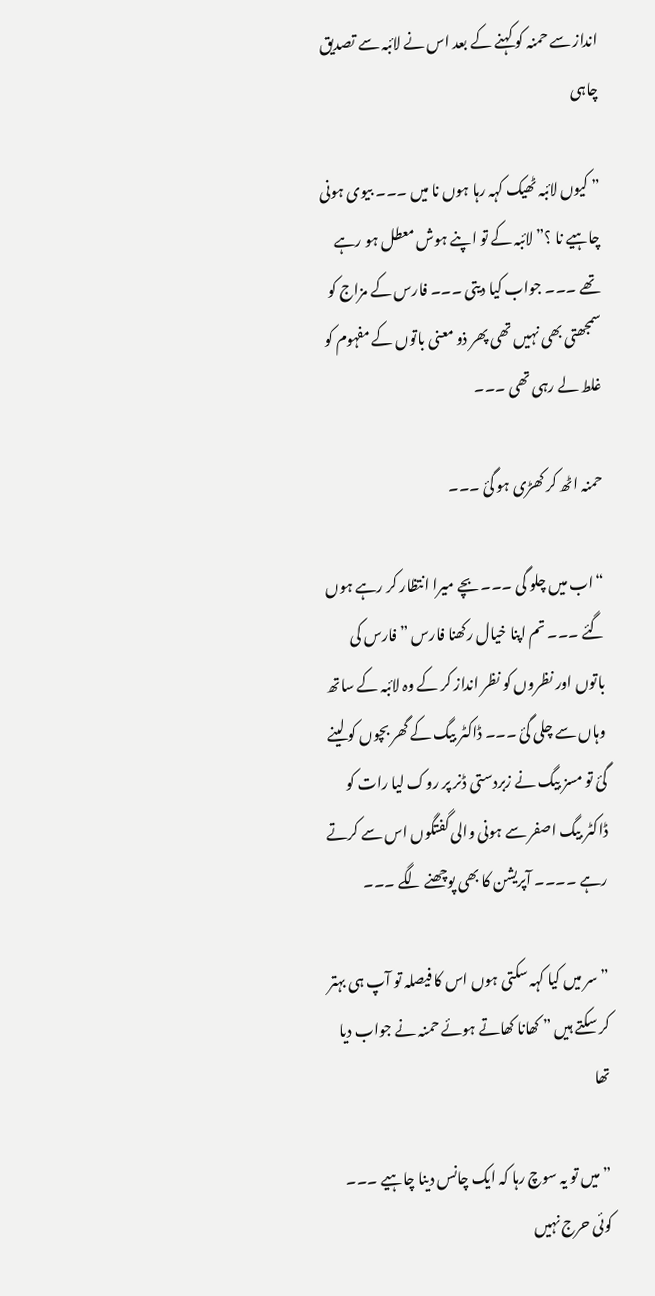انداز سے حمنہ کو کہنے کے بعد اس نے لائبہ سے تصدیق چاہی

” کیوں لائبہ ٹھیک کہہ رہا ہوں نا میں ۔۔۔ بیوی ہونی چاہیے نا ؟” لائبہ کے تو اپنے ہوش معطل ہو رہے تھے ۔۔۔ جواب کیا دیتی ۔۔۔ فارس کے مزاج کو سمجھتی بھی نہیں تھی پھر ذو معنی باتوں کے مفہوم کو غلط لے رہی تھی ۔۔۔

حمنہ اٹھ کر کھڑی ہو گئ ۔۔۔

“اب میں چلو گی ۔۔۔ بچے میرا انتظار کر رہے ہوں گئے ۔۔۔ تم اپنا خیال رکھنا فارس ” فارس کی باتوں اور نظروں کو نظر انداز کر کے وہ لائبہ کے ساتھ وہاں سے چلی گئ ۔۔۔ ڈاکٹر بیگ کے گھر بچوں کو لینے گئ تو مسز بیگ نے زبردستی ڈنر پر روک لیا رات کو ڈاکٹر بیگ اصفر سے ہونی والی گفتگوں اس سے کرتے رہے ۔۔۔۔ آپریشن کا بھی پوچھنے لگے ۔۔۔

” سر میں کیا کہہ سکتی ہوں اس کا فیصلہ تو آپ ہی بہتر کر سکتے ہیں ” کھانا کھاتے ہوئے حمنہ نے جواب دیا تھا

” میں تو یہ سوچ رہا کہ ایک چانس دینا چاہیے ۔۔۔ کوئی حرج نہیں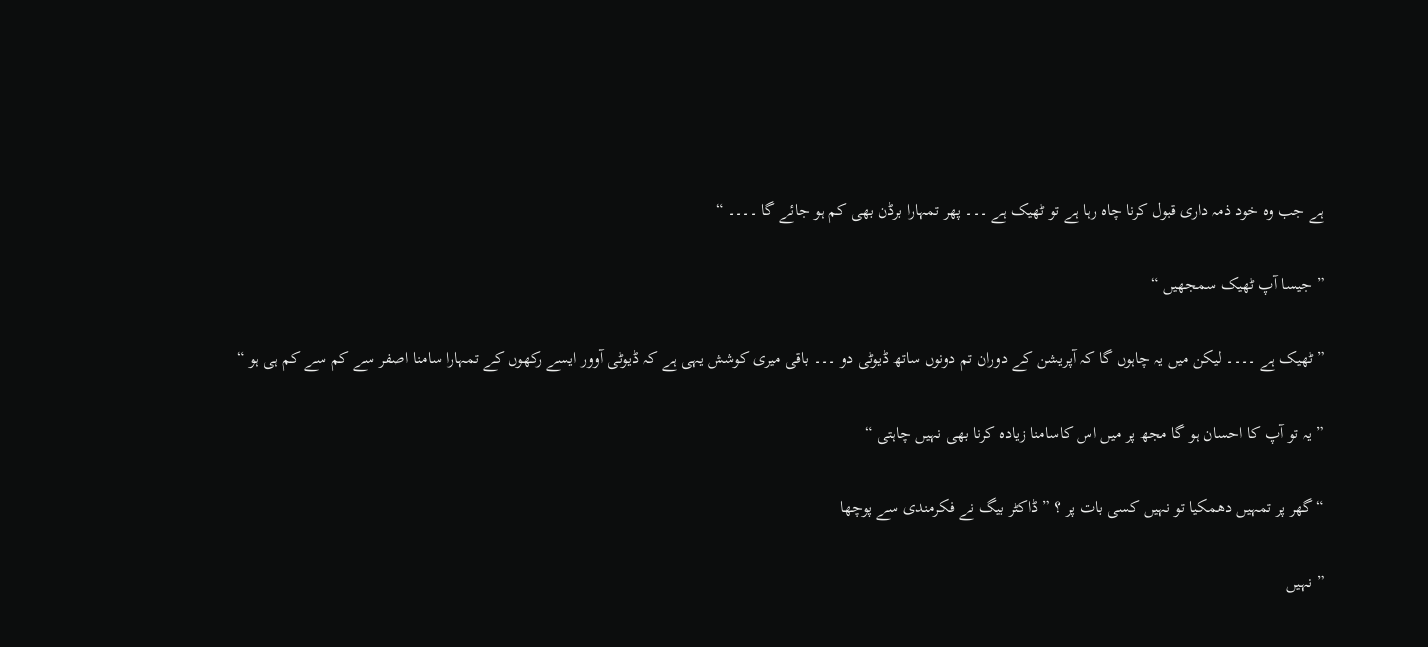ہے جب وہ خود ذمہ داری قبول کرنا چاہ رہا ہے تو ٹھیک ہے ۔۔۔ پھر تمہارا برڈن بھی کم ہو جائے گا ۔۔۔۔ “

” جیسا آپ ٹھیک سمجھیں “

” ٹھیک ہے ۔۔۔۔ لیکن میں یہ چاہوں گا کہ آپریشن کے دوران تم دونوں ساتھ ڈیوٹی دو ۔۔۔ باقی میری کوشش یہی ہے کہ ڈیوٹی آوور ایسے رکھوں کے تمہارا سامنا اصفر سے کم سے کم ہی ہو “

” یہ تو آپ کا احسان ہو گا مجھ پر میں اس کاسامنا زیادہ کرنا بھی نہیں چاہتی “

“گھر پر تمہیں دھمکیا تو نہیں کسی بات پر ؟ ” ڈاکٹر بیگ نے فکرمندی سے پوچھا

” نہیں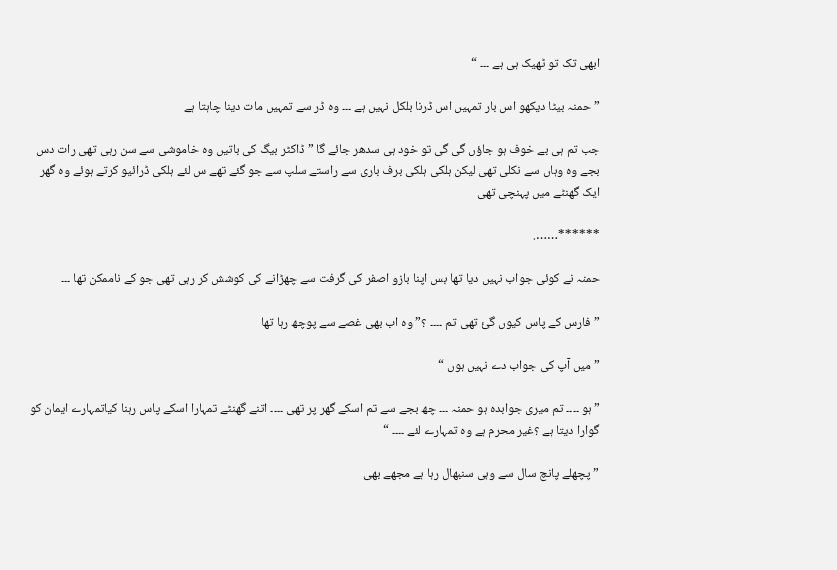ابھی تک تو ٹھیک ہی ہے ۔۔۔ “

” حمنہ بیٹا دیکھو اس بار تمہیں اس ڈرنا بلکل نہیں ہے ۔۔۔ وہ ڈر سے تمہیں مات دینا چاہتا ہے

جب تم ہی بے خوف ہو جاؤں گی گی تو خود ہی سدھر جائے گا ” ڈاکٹر بیگ کی باتیں وہ خاموشی سے سن رہی تھی رات دس بجے وہ وہاں سے نکلی تھی لیکن ہلکی ہلکی برف باری سے راستے سلپ سے جو گئے تھے س لئے ہلکی ڈرائیو کرتے ہوئے وہ گھر ایک گھنٹے میں پہنچی تھی

******…….

حمنہ نے کوئی جواب نہیں دیا تھا بس اپنا بازو اصفر کی گرفت سے چھڑانے کی کوشش کر رہی تھی جو کے ناممکن تھا ۔۔۔

” فارس کے پاس کیوں گئ تھی تم ۔۔۔۔ ؟” وہ اب بھی غصے سے پوچھ رہا تھا

” میں آپ کی جواب دے نہیں ہوں “

” ہو ۔۔۔۔ تم میری جوابدہ ہو حمنہ ۔۔۔ چھ بجے سے تم اسکے گھر پر تھی ۔۔۔۔ اتنے گھنٹے تمہارا اسکے پاس رہنا کیاتمہارے ایمان کو گوارا دیتا ہے ؟غیر محرم ہے وہ تمہارے لئے ۔۔۔۔ “

” پچھلے پانچ سال سے وہی سنبھال رہا ہے مجھے بھی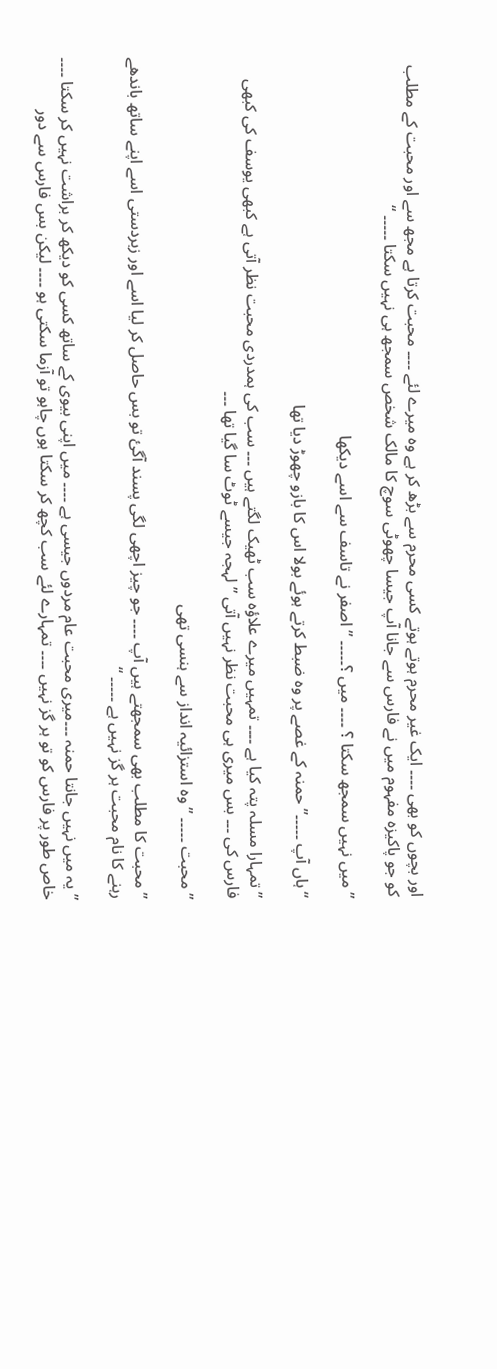اور بچوں کو بھی ۔۔۔۔ ایک غیر محرم ہوتے ہوتے کسی محرم سے بڑھ کر ہے وہ میرے لئے ۔۔۔۔ محبت کرتا ہے مجھ سے اور محبت کے مطلب کو جو پاکیزہ مفہوم میں نے فارس سے جانا آپ جیسا چھوٹی سوچ کا مالک شخص سمجھ ہی نہیں سکتا ۔۔۔۔۔ “

” میں نہیں سمجھ سکتا ؟ ۔۔۔۔ میں ؟۔۔۔۔۔ ” اصفر نے تاسف سے اسے دیکھا

“ہاں آپ ۔۔۔۔۔” حمنہ کے غصے پر وہ ضبط کرتے ہوئے بولا اس کا بازو چھوڑ دیا تھا

” تمہارا مسلہ پتہ کیا ہے ۔۔۔۔ تمہیں میرے علاؤہ سب ٹھیک لگتے ہیں ۔۔۔ سب کی ہمدردی محبت نظر آتی ہے کبھی یوسف کی کبھی فارس کی ۔۔۔ بس میری ہی محبت نظر نہیں آتی ” لہجہ جیسے ٹوٹ سا گیا تھا ۔۔۔

” محبت ۔۔۔۔۔ ” وہ استزائیہ انداز سے ہنسی تھی

” محبت کا مطلب بھی سمجھتے ہیں آپ ۔۔۔۔ جو چیز اچھی لگی پسند آگئ تو بس حاصل کر لیا اسے اور زبردستی اسے اپنے ساتھ باندھے رہنے کا نام محبت ہر گز نہیں ہے ۔۔۔۔۔ “

” یہ میں نہیں جانتا حمنہ ۔۔۔میری محبت عام مردوں جیسی ہے ۔۔۔۔ میں اپنی بیوی کے ساتھ کسی کو دیکھ کر براشت نہیں کر سکتا ۔۔۔۔ خاص طور پر فارس کو تو ہر گز نہیں ۔۔۔۔ تمہارے لئے سب کچھ کر سکتا ہوں چاہو تو آزما سکتی ہو ۔۔۔۔ لیکن بس فارس سے دور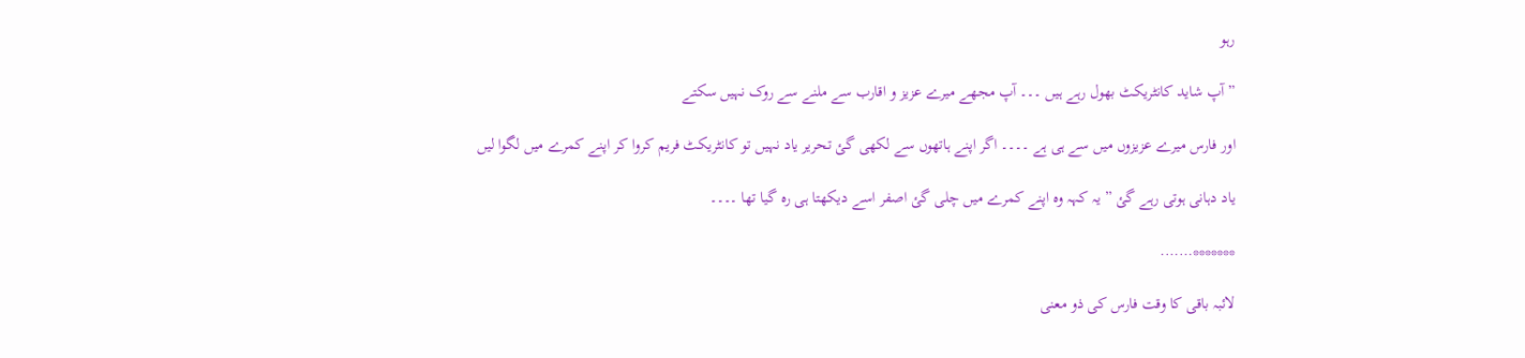رہو

” آپ شاید کانٹریکٹ بھول رہے ہیں ۔۔۔ آپ مجھے میرے عزیز و اقارب سے ملنے سے روک نہیں سکتے

اور فارس میرے عزیزوں میں سے ہی ہے ۔۔۔۔ اگر اپنے ہاتھوں سے لکھی گئ تحریر یاد نہیں تو کانٹریکٹ فریم کروا کر اپنے کمرے میں لگوا لیں

یاد دہانی ہوتی رہے گئ ” یہ کہہ وہ اپنے کمرے میں چلی گئ اصفر اسے دیکھتا ہی رہ گیا تھا ۔۔۔۔

*******…….

لائبہ باقی کا وقت فارس کی ذو معنی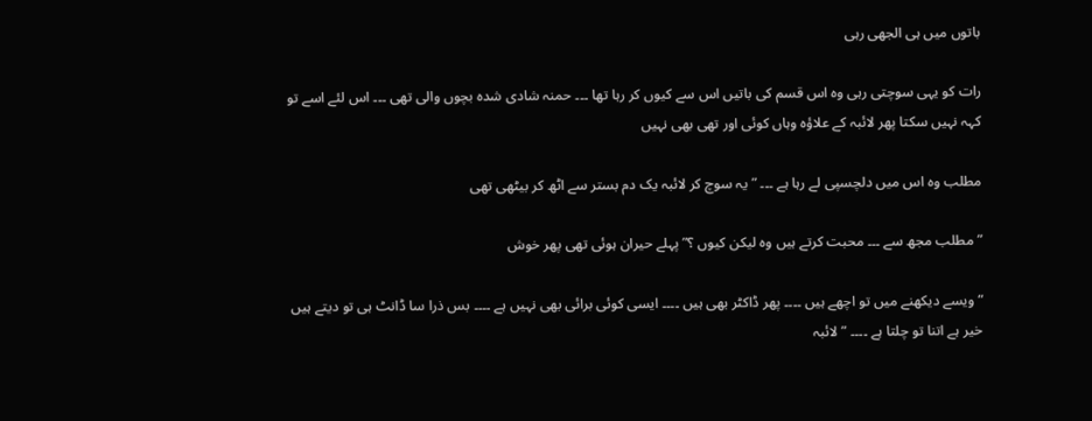باتوں میں ہی الجھی رہی

رات کو یہی سوچتی رہی وہ اس قسم کی باتیں اس سے کیوں کر رہا تھا ۔۔۔ حمنہ شادی شدہ بچوں والی تھی ۔۔۔ اس لئے اسے تو کہہ نہیں سکتا پھر لائبہ کے علاؤہ وہاں کوئی اور تھی بھی نہیں

مطلب وہ اس میں دلچسپی لے رہا ہے ۔۔۔ ” یہ سوچ کر لائبہ یک دم بستر سے اٹھ کر بیٹھی تھی

” مطلب مجھ سے ۔۔۔ محبت کرتے ہیں وہ لیکن کیوں ؟” پہلے حیران ہوئی تھی پھر خوش

“ویسے دیکھنے میں تو اچھے ہیں ۔۔۔۔ پھر ڈاکٹر بھی ہیں ۔۔۔۔ ایسی کوئی برائی بھی نہیں ہے ۔۔۔۔ بس ذرا سا ڈانٹ ہی تو دیتے ہیں خیر ہے اتنا تو چلتا ہے ۔۔۔۔ ” لائبہ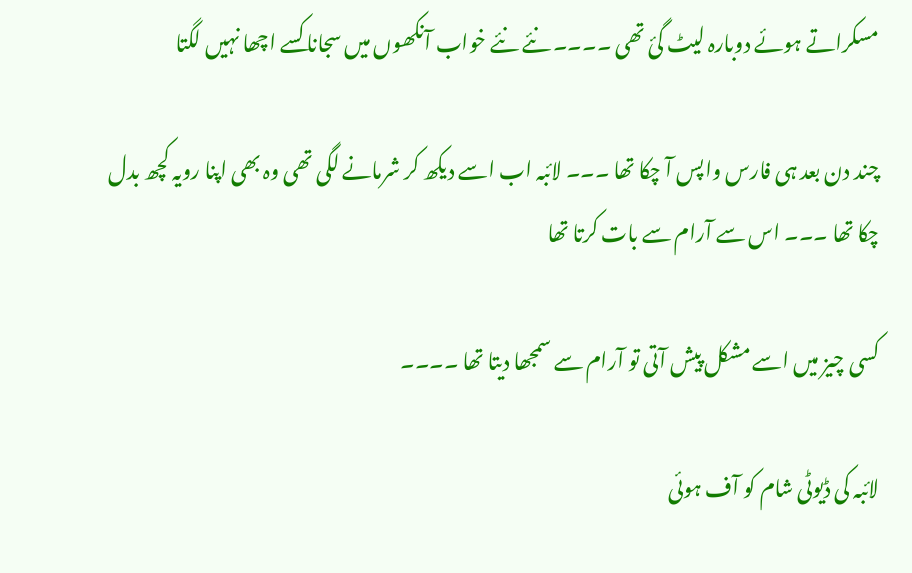مسکراتے ہوئے دوبارہ لیٹ گئ تھی ۔۔۔۔ نئے نئے خواب آنکھوں میں سجانا کسے اچھا نہیں لگتا

چند دن بعد ہی فارس واپس آ چکا تھا ۔۔۔ لائبہ اب اسے دیکھ کر شرمانے لگی تھی وہ بھی اپنا رویہ کچھ بدل چکا تھا ۔۔۔ اس سے آرام سے بات کرتا تھا

کسی چیز میں اسے مشکل پیش آتی تو آرام سے سمجھا دیتا تھا ۔۔۔۔

لائبہ کی ڈیوٹی شام کو آف ہوئی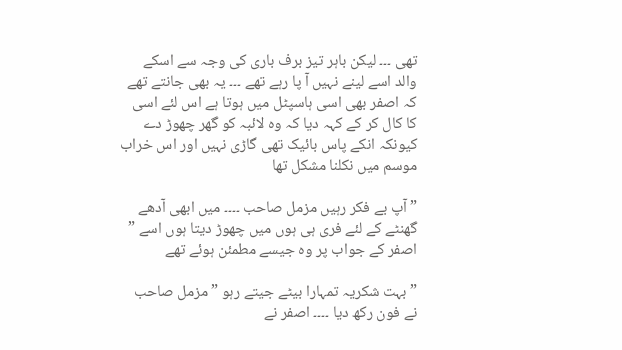تھی ۔۔۔ لیکن باہر تیز برف باری کی وجہ سے اسکے والد اسے لینے نہیں آ پا رہے تھے ۔۔۔ یہ بھی جانتے تھے کہ اصفر بھی اسی ہاسپٹل میں ہوتا ہے اس لئے اسی کا کال کر کے کہہ دیا کہ وہ لائبہ کو گھر چھوڑ دے کیونکہ انکے پاس بائیک تھی گاڑی نہیں اور اس خراب موسم میں نکلنا مشکل تھا

” آپ بے فکر رہیں مزمل صاحب ۔۔۔۔ میں ابھی آدھے گھنٹے کے لئے فری ہی ہوں میں چھوڑ دیتا ہوں اسے ” اصفر کے جواب پر وہ جیسے مطمئن ہوئے تھے

” بہت شکریہ تمہارا بیٹے جیتے رہو ” مزمل صاحب نے فون رکھ دیا ۔۔۔۔ اصفر نے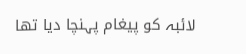لائبہ کو پیغام پہنچا دیا تھا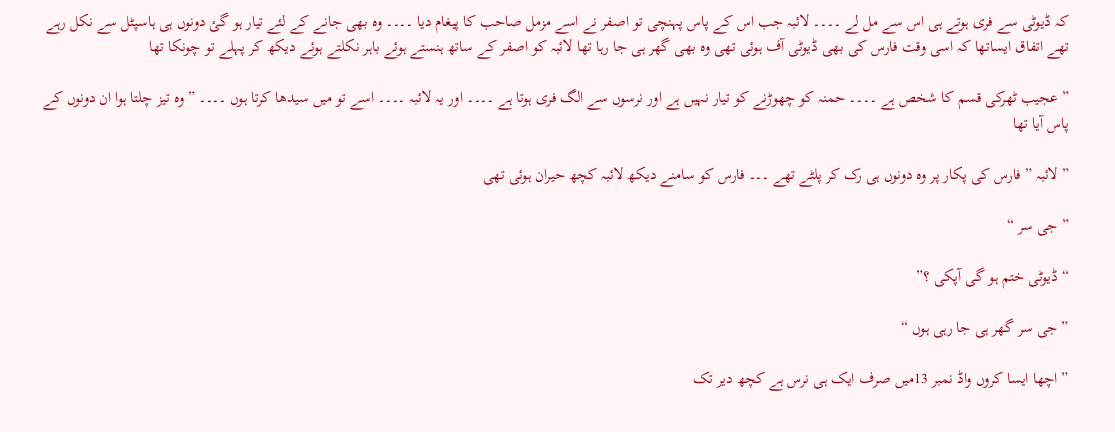کہ ڈیوٹی سے فری ہوتے ہی اس سے مل لے ۔۔۔۔ لائبہ جب اس کے پاس پہنچی تو اصفر نے اسے مزمل صاحب کا پیغام دیا ۔۔۔۔ وہ بھی جانے کے لئے تیار ہو گئ دونوں ہی ہاسپٹل سے نکل رہے تھے اتفاق ایساتھا کہ اسی وقت فارس کی بھی ڈیوٹی آف ہوئی تھی وہ بھی گھر ہی جا رہا تھا لائبہ کو اصفر کے ساتھ ہنستے ہوئے باہر نکلتے ہوئے دیکھ کر پہلے تو چونکا تھا

” عجیب ٹھرکی قسم کا شخص ہے ۔۔۔۔ حمنہ کو چھوڑنے کو تیار نہیں ہے اور نرسوں سے الگ فری ہوتا ہے ۔۔۔۔ اور یہ لائبہ ۔۔۔۔ اسے تو میں سیدھا کرتا ہوں ۔۔۔۔ ” وہ تیز چلتا ہوا ان دونوں کے پاس آیا تھا

” لائبہ ” فارس کی پکار پر وہ دونوں ہی رک کر پلٹے تھے ۔۔۔ فارس کو سامنے دیکھ لائبہ کچھ حیران ہوئی تھی

” جی سر “

“ڈیوٹی ختم ہو گی آپکی ؟”

” جی سر گھر ہی جا رہی ہوں “

” اچھا ایسا کروں واڈ نمبر 13میں صرف ایک ہی نرس ہے کچھ دیر تک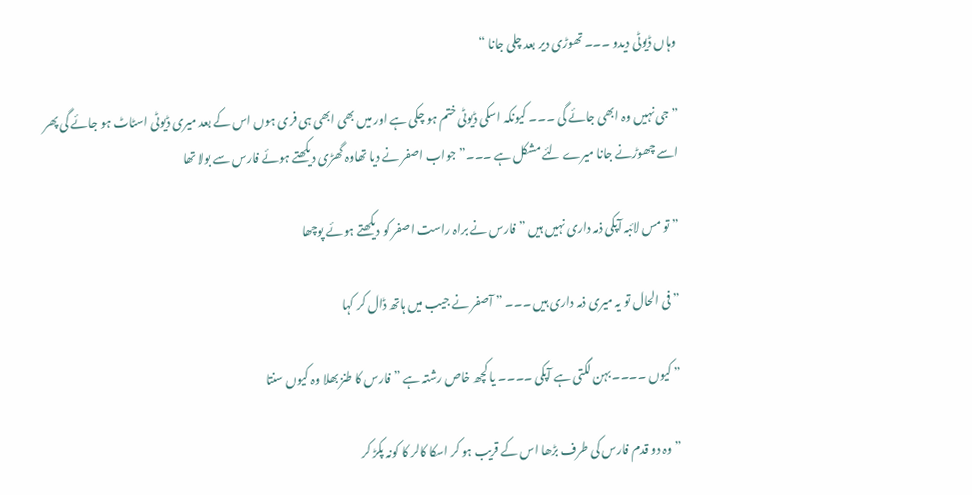وہاں ڈیوٹی دیدو ۔۔۔ تھوڑی دیر بعد چلی جانا “

” جی نہیں وہ ابھی جائے گی ۔۔۔ کیونکہ اسکی ڈیوٹی ختم ہو چکی ہے اور میں بھی ابھی ہی فری ہوں اس کے بعد میری ڈیوٹی اسٹاٹ ہو جائے گی پھر اسے چھوڑنے جانا میرے لئے مشکل ہے ۔۔۔”جواب اصفر نے دیا تھاوہ گھڑی دیکھتے ہوئے فارس سے بولا تھا

” تو مس لائبہ آپکی ذمہ داری نہیں ہیں ” فارس نے براہ راست اصفر کو دیکھتے ہوئے پوچھا

” فی الحال تو یہ میری ذمہ داری ہیں ۔۔۔ ” آصفر نے جیب میں ہاتھ ڈال کر کہا

” کیوں ۔۔۔۔ بہن لگتی ہے آپکی ۔۔۔۔ یا کچھ خاص رشتہ ہے ” فارس کا طنز بھلا وہ کیوں سنتا

” وہ دو قدم فارس کی طرف بڑھا اس کے قریب ہو کر اسکا کالر کا کونہ پکڑ کر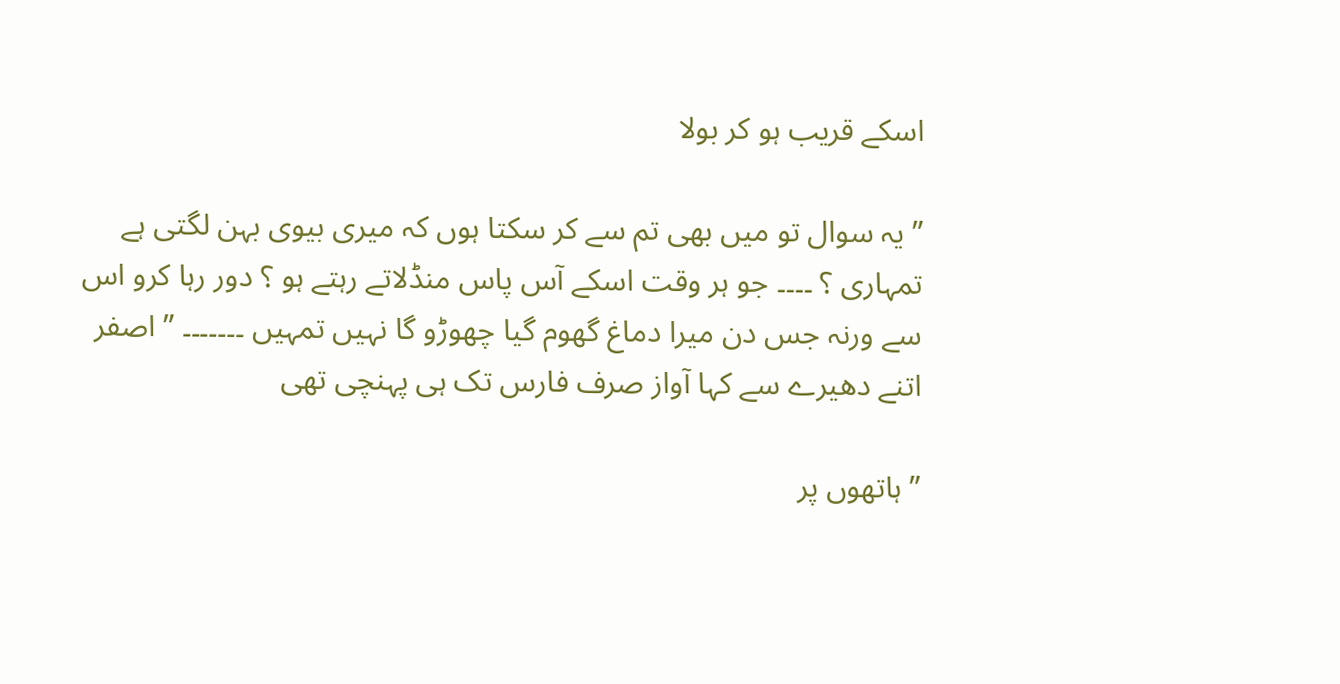اسکے قریب ہو کر بولا

” یہ سوال تو میں بھی تم سے کر سکتا ہوں کہ میری بیوی بہن لگتی ہے تمہاری ؟ ۔۔۔۔ جو ہر وقت اسکے آس پاس منڈلاتے رہتے ہو ؟ دور رہا کرو اس سے ورنہ جس دن میرا دماغ گھوم گیا چھوڑو گا نہیں تمہیں ۔۔۔۔۔۔۔ ” اصفر اتنے دھیرے سے کہا آواز صرف فارس تک ہی پہنچی تھی

” ہاتھوں پر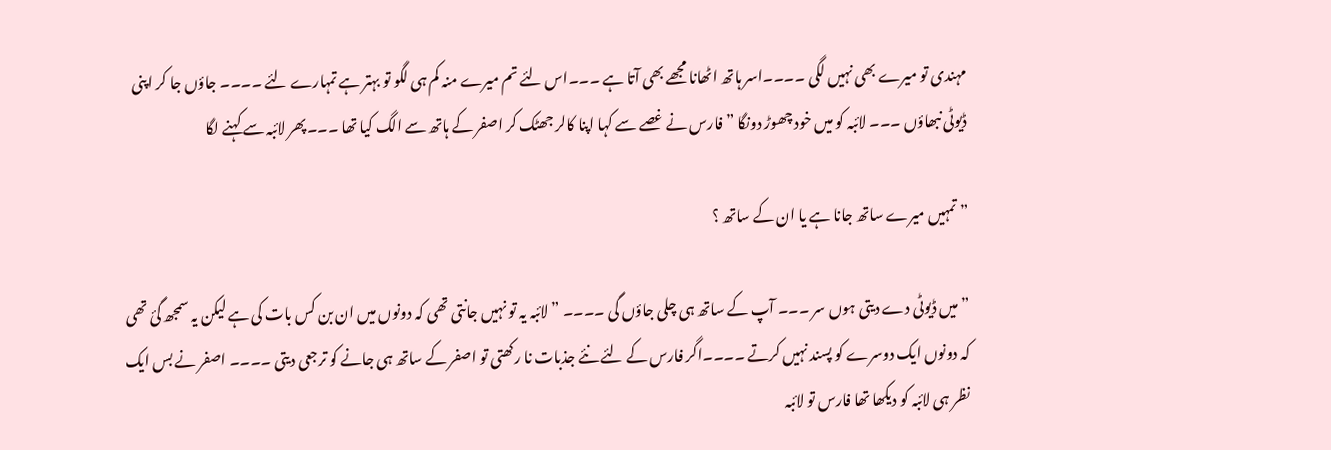مہندی تو میرے بھی نہیں لگی ۔۔۔۔اسر ہاتھ اٹھانا مجھے بھی آتا ہے ۔۔۔اس لئے تم میرے منہ کم ہی لگو تو بہتر ہے تمہارے لئے ۔۔۔۔ جاؤں جا کر اپنی ڈیوٹی نبھاؤں ۔۔۔ لائبہ کو میں خود چھوڑ دونگا ” فارس نے غصے سے کہا اپنا کالر جھٹک کر اصفر کے ہاتھ سے الگ کیا تھا ۔۔۔پھر لائبہ سے کہنے لگا

” تمہیں میرے ساتھ جانا ہے یا ان کے ساتھ ؟

” میں ڈیوٹی دے دیتی ہوں سر ۔۔۔ آپ کے ساتھ ہی چلی جاؤں گی ۔۔۔۔ ” لائبہ یہ تو نہیں جانتی تھی کہ دونوں میں ان بن کس بات کی ہے لیکن یہ سمجھ گئ تھی کہ دونوں ایک دوسرے کو پسند نہیں کرتے ۔۔۔۔اگر فارس کے لئے نئے جذبات نا رکھتی تو اصفر کے ساتھ ہی جانے کو ترجعی دیتی ۔۔۔۔ اصفر نے بس ایک نظر ہی لائبہ کو دیکھا تھا فارس تو لائبہ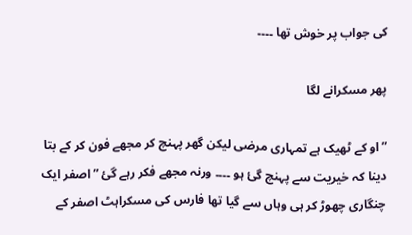کی جواب پر خوش تھا ۔۔۔۔

پھر مسکرانے لگا

” او کے ٹھیک ہے تمہاری مرضی لیکن گھر پہنچ کر مجھے فون کر کے بتا دینا کہ خیریت سے پہنچ گئ ہو ۔۔۔۔ ورنہ مجھے فکر رہے گئ ” اصفر ایک چنگاری چھوڑ کر ہی وہاں سے گیا تھا فارس کی مسکراہٹ اصفر کے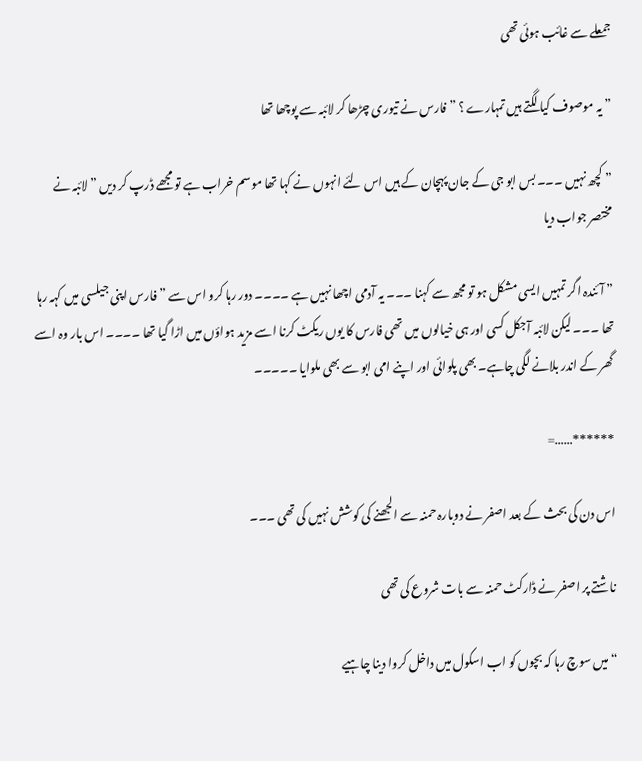جمعلے سے غائب ہوئی تھی

” یہ موصوف کیا لگتے ہیں تمہارے ؟ ” فارس نے تیوری چڑھا کر لائبہ سے پوچھا تھا

” کچھ نہیں ۔۔۔ بس ابو جی کے جان پہچان کے ہیں اس لئے انہوں نے کہا تھا موسم خراب ہے تو مجھے ڈرپ کر دیں ” لائبہ نے مختصر جواب دیا

” آئندہ اگر تمہیں ایسی مشکل ہو تو مجھ سے کہنا ۔۔۔ یہ آدمی اچھا نہیں ہے ۔۔۔۔ دور رہا کرو اس سے ” فارس اپنی جیلسی میں کہہ رہا تھا ۔۔۔ لیکن لائبہ آجکل کسی اور ہی خیالوں میں تھی فارس کا یوں ریکٹ کرنا اسے مزید ہواؤں میں اڑا گیا تھا ۔۔۔۔ اس بار وہ اسے گھر کے اندر بلانے لگی چاہے۔ بھی پلوائی اور اپنے امی ابو سے بھی ملوایا ۔۔۔۔۔

******……=

اس دن کی بحث کے بعد اصفر نے دوبارہ حمنہ سے الجھنے کی کوشش نہیں کی تھی ۔۔۔

ناشتے پر اصفر نے ڈارکٹ حمنہ سے بات شروع کی تھی

“میں سوچ رہا کہ بچوں کو اب اسکول میں داخل کروا دینا چاہیے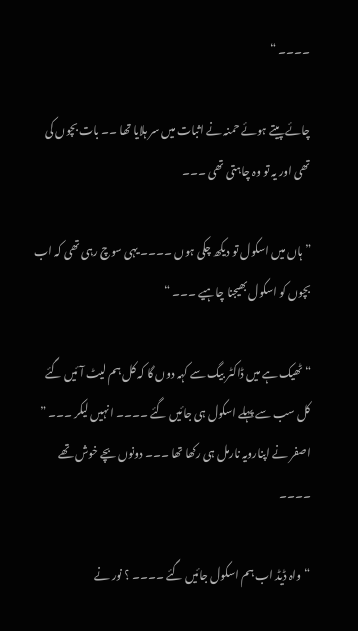۔۔۔۔ “

چائے پیتے ہوئے حمنہ نے اثبات میں سر ہلایا تھا ۔۔ بات بچوں کی تھی اور یہ تو وہ چاہتی تھی ۔۔۔

” ہاں میں اسکول تو دیکھ چکی ہوں ۔۔۔۔ یہی سوچ رہی تھی کہ اب بچوں کو اسکول بھیجنا چاہیے ۔۔۔ “

“ٹھیک ہے میں ڈاکٹر بیگ سے کہہ دوں گا کہ کل ہم لیٹ آئیں گئے کل سب سے پہلے اسکول ہی جائیں گئے ۔۔۔۔ انہیں لیکر ۔۔۔ ” اصفر نے اپنارویہ نارمل ہی رکھا تھا ۔۔۔ دونوں بچے خوش تھے ۔۔۔۔

“واہ ڈیڈ اب ہم اسکول جائیں گئے ۔۔۔۔ ؟ نور نے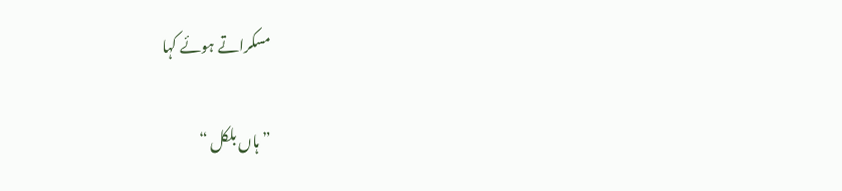مسکراتے ہوئے کہا

” ہاں بلکل “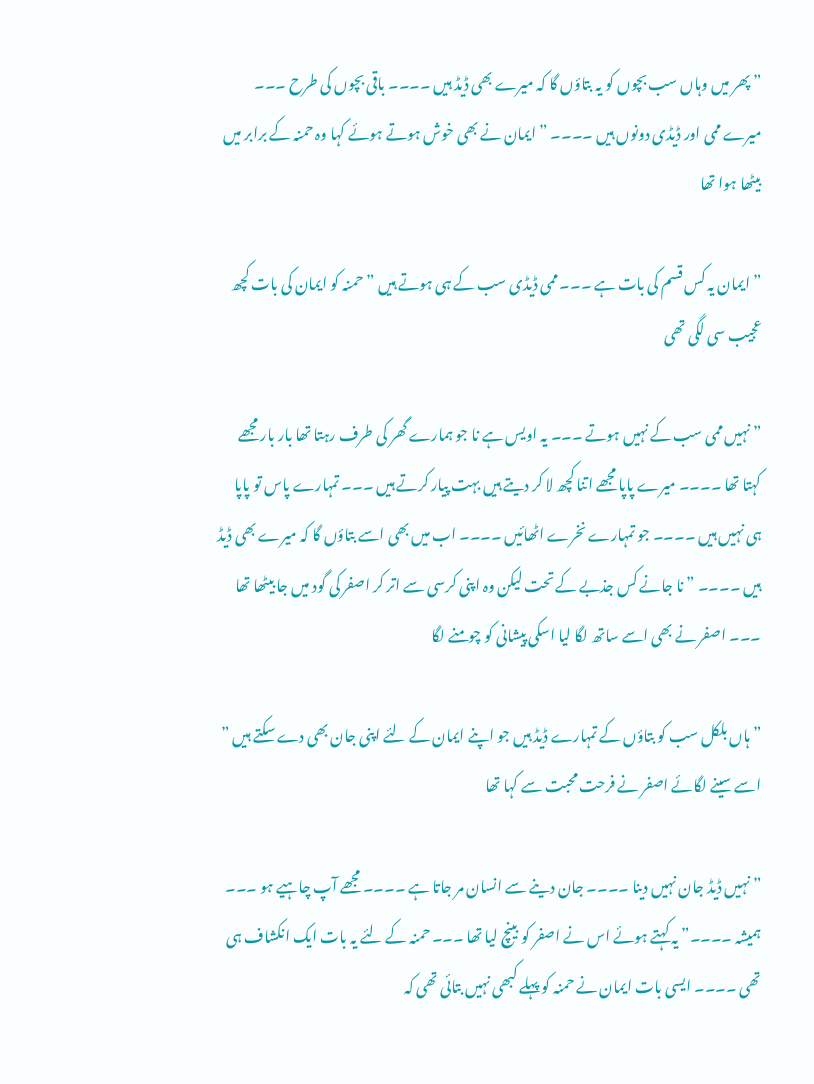” پھر میں وہاں سب بچوں کو یہ بتاؤں گا کہ میرے بھی ڈیڈ ہیں ۔۔۔۔ باقی بچوں کی طرح ۔۔۔ میرے ممی اور ڈیڈی دونوں ہیں ۔۔۔۔ ” ایمان نے بھی خوش ہوتے ہوئے کہا وہ حمنہ کے برابر میں بیٹھا ہوا تھا

” ایمان یہ کس قسم کی بات ہے ۔۔۔ ممی ڈیڈی سب کے ہی ہوتے ہیں ” حمنہ کو ایمان کی بات کچھ عجیب سی لگی تھی

” نہیں ممی سب کے نہیں ہوتے ۔۔۔ یہ اویس ہے نا جو ہمارے گھر کی طرف رہتا تھا بار بار مجھے کہتا تھا ۔۔۔۔ میرے پاپا مجھے اتنا کچھ لا کر دیتے ہیں بہت پیار کرتے ہیں ۔۔۔ تمہارے پاس تو پاپا ہی نہیں ہیں ۔۔۔۔ جو تمہارے نخرے اٹھائیں ۔۔۔۔ اب میں بھی اسے بتاؤں گا کہ میرے بھی ڈیڈ ہیں ۔۔۔۔ ” نا جانے کس جذبے کے تحت لیکن وہ اپنی کرسی سے اتر کر اصفر کی گود میں جا بیٹھا تھا ۔۔۔ اصفر نے بھی اسے ساتھ لگا لیا اسکی پیشانی کو چومنے لگا

” ہاں بلکل سب کو بتاؤں کے تمہارے ڈیڈ ہیں جو اپنے ایمان کے لئے اپنی جان بھی دے سکتے ہیں ” اسے سینے لگائے اصفر نے فرحت محبت سے کہا تھا

” نہیں ڈیڈ جان نہیں دینا ۔۔۔۔ جان دینے سے انسان مر جاتا ہے ۔۔۔۔ مجھے آپ چاہیے ہو ۔۔۔ ہمیشہ ۔۔۔۔” یہ کہتے ہوئے اس نے اصفر کو بینچ لیا تھا ۔۔۔ حمنہ کے لئے یہ بات ایک انکشاف ہی تھی ۔۔۔۔ ایسی بات ایمان نے حمنہ کو پہلے کبھی نہیں بتائی تھی کہ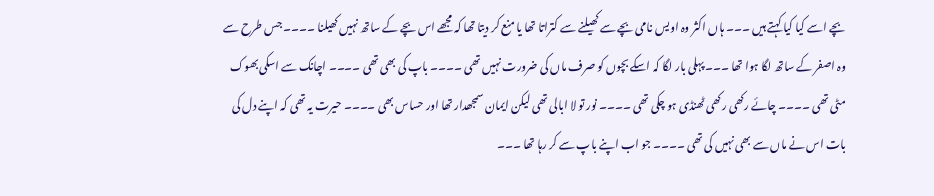بچے اسے کیا کیا کہتے ہیں ۔۔۔ ہاں اکثر وہ اویس نامی بچے سے کھیلنے سے کتراتا تھا یا منع کر دیتا تھا کہ مجھے اس بچے کے ساتھ نہیں کھیلنا ۔۔۔۔ جس طرح سے وہ اصفر کے ساتھ لگا ہوا تھا ۔۔۔ پہلی بار لگا کہ اسکے بچوں کو صرف ماں کی ضرورت نہیں تھی ۔۔۔۔ باپ کی بھی تھی ۔۔۔۔ اچانک سے اسکی بھوک مٹی تھی ۔۔۔۔ چائے رکھی رکھی ٹھنڈی ہو چکی تھی ۔۔۔۔ نور تو لا ابالی تھی لیکن ایمان سمجھدار تھا اور حساس بھی ۔۔۔۔ حیرت یہ تھی کہ اپنے دل کی بات اس نے ماں سے بھی نہیں کی تھی ۔۔۔۔ جو اب اپنے باپ سے کر رہا تھا ۔۔۔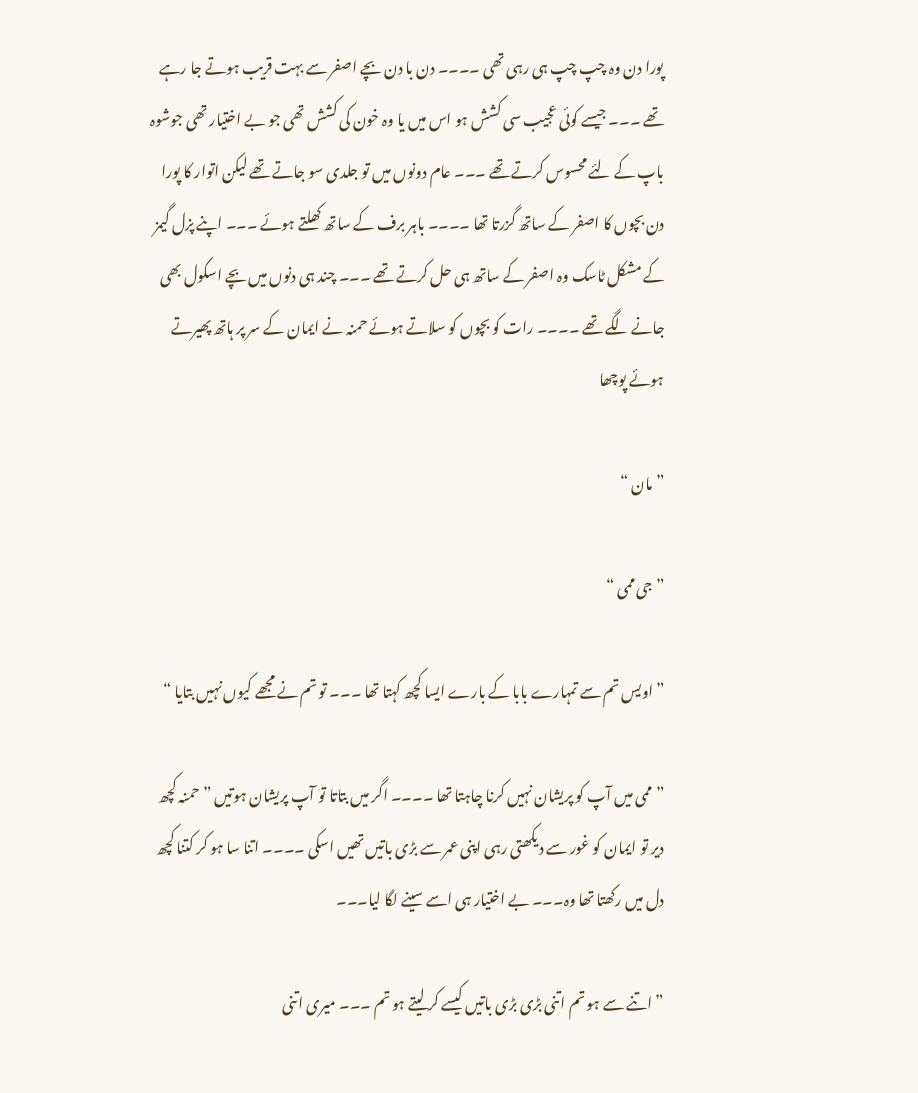پورا دن وہ چپ چپ ہی رہی تھی ۔۔۔۔ دن با دن بچے اصفر سے بہت قریب ہوتے جا رہے تھے ۔۔۔ جیسے کوئی عجیب سی کشش ہو اس میں یا وہ خون کی کشش تھی جو بے اختیار تھی جوشوہ باپ کے لئے محسوس کرتے تھے ۔۔۔ عام دونوں میں تو جلدی سو جاتے تھے لیکن اتوار کا پورا دن بچوں کا اصفر کے ساتھ گزرتا تھا ۔۔۔۔ باہر برف کے ساتھ کھلتے ہوئے ۔۔۔ اپنے پزل گیمز کے مشکل ٹاسک وہ اصفر کے ساتھ ہی حل کرتے تھے ۔۔۔ چند ہی دنوں میں بچے اسکول بھی جانے لگے تھے ۔۔۔۔ رات کو بچوں کو سلاتے ہوئے حمنہ نے ایمان کے سر پر ہاتھ پھیرتے ہوئے پوچھا

” مان “

” جی ممی “

” اویس تم سے تمہارے بابا کے بارے ایسا کچھ کہتا تھا ۔۔۔ تو تم نے مجھے کیوں نہیں بتایا “

” ممی میں آپ کو پریشان نہیں کرنا چاہتا تھا ۔۔۔۔ اگر میں بتاتا تو آپ پریشان ہوتیں ” حمنہ کچھ دیر تو ایمان کو غور سے دیکھتی رہی اپنی عمر سے بڑی باتیں تھیں اسکی ۔۔۔۔ اتنا سا ہو کر کتنا کچھ دل میں رکھتا تھا وہ۔۔۔ بے اختیار ہی اسے سینے لگا لیا۔۔۔

” اتنے سے ہو تم اتنی بڑی بڑی باتیں کیسے کر لیتے ہو تم ۔۔۔ میری اتنی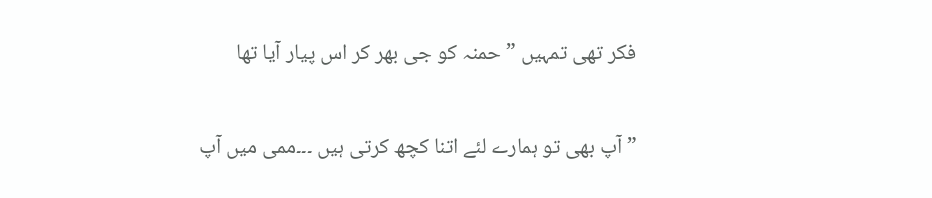فکر تھی تمہیں ” حمنہ کو جی بھر کر اس پیار آیا تھا

” آپ بھی تو ہمارے لئے اتنا کچھ کرتی ہیں ۔۔۔ممی میں آپ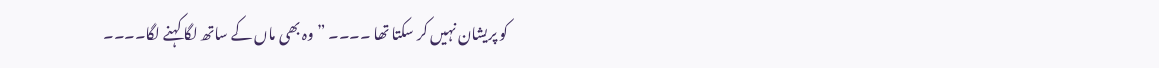کو پریشان نہیں کر سکتا تھا ۔۔۔۔ ” وہ بھی ماں کے ساتھ لگا کہنے لگا۔۔۔۔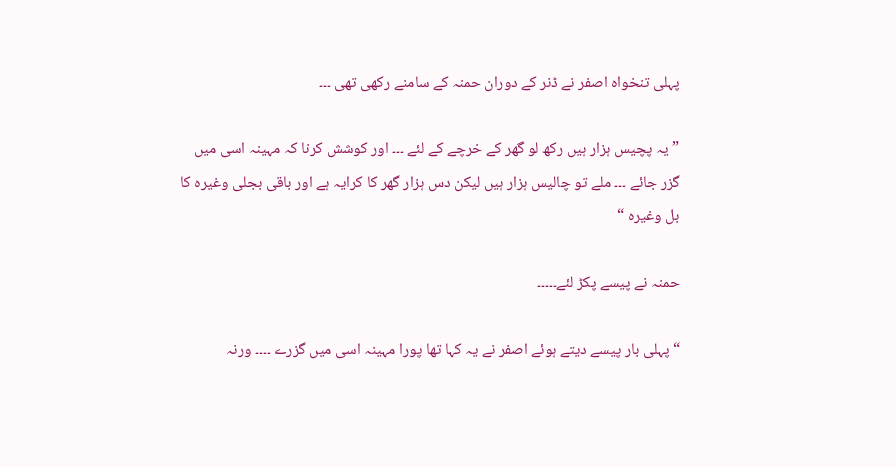پہلی تنخواہ اصفر نے ڈنر کے دوران حمنہ کے سامنے رکھی تھی ۔۔۔

” یہ پچیس ہزار ہیں رکھ لو گھر کے خرچے کے لئے ۔۔۔ اور کوشش کرنا کہ مہینہ اسی میں گزر جائے ۔۔۔ ملے تو چالیس ہزار ہیں لیکن دس ہزار گھر کا کرایہ ہے اور باقی بجلی وغیرہ کا بل وغیرہ “

حمنہ نے پیسے پکڑ لئے۔۔۔۔۔

“پہلی بار پیسے دیتے ہوئے اصفر نے یہ کہا تھا پورا مہینہ اسی میں گزرے ۔۔۔۔ ورنہ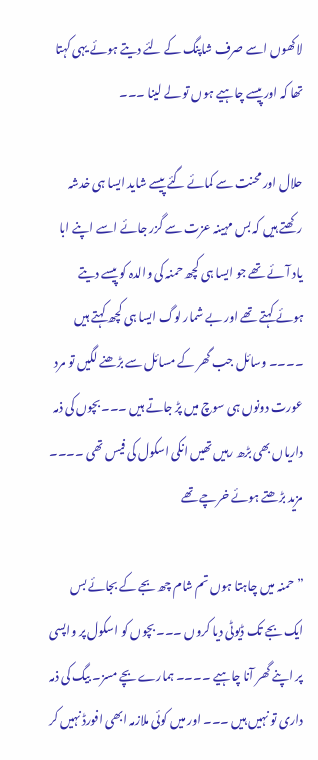لاکھوں اسے صرف شاپنگ کے لئے دیتے ہوئے یہی کہتا تھا کہ اور پیسے چاہیے ہوں تو لے لینا ۔۔۔

حلال اور محنت سے کمائے گئے پیسے شاید ایسا ہی خدشہ رکھتے ہیں کہ بس مہینہ عزت سے گزر جائے اسے اپنے ابا یاد آئے تھے جو ایسا ہی کچھ حمنہ کی والدہ کو پیسے دیتے ہوئے کہتے تھے اور بے شمار لوگ ایسا ہی کچھ کہتے ہیں ۔۔۔۔ وسائل جب گھر کے مسائل سے بڑھنے لگیں تو مرد عورت دونوں ہی سوچ میں پڑ جاتے ہیں ۔۔۔بچوں کی ذمہ داریاں بھی بڑھ رہیں تھیں انکی اسکول کی فیس تھی ۔۔۔۔ مزید بڑھتے ہوئے خرچے تھے

” حمنہ میں چاہتا ہوں تم شام چھ بجے کے بجائے بس ایک بجے تک ڈیوٹی دیا کروں ۔۔۔ بچوں کو اسکول پر واپسی پر اپنے گھر آنا چاہیے ۔۔۔۔ ہمارے بچے مسز۔ بیگ کی ذمہ داری تو نہیں ہیں ۔۔۔ اور میں کوئی ملازمہ ابھی افورڈ نہیں کر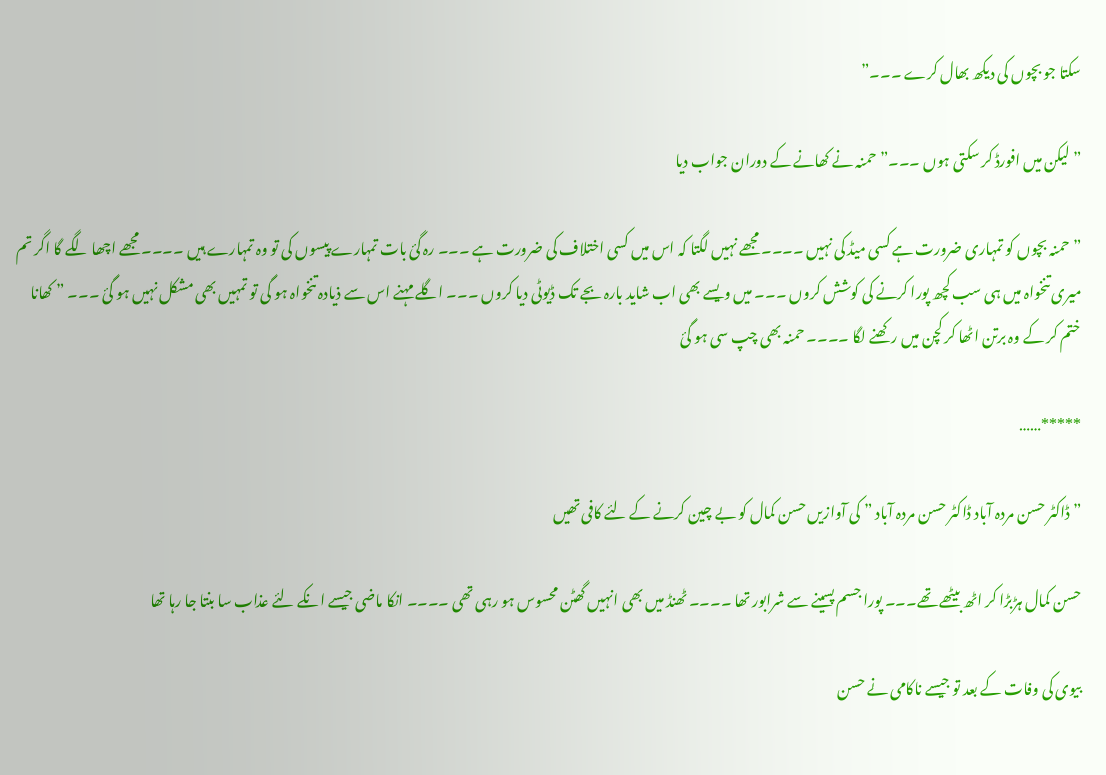سکتا جو بچوں کی دیکھ بھال کرے ۔۔۔”

” لیکن میں افورڈ کر سکتی ہوں ۔۔۔” حمنہ نے کھانے کے دوران جواب دیا

” حمنہ بچوں کو تمہاری ضرورت ہے کسی میڈ کی نہیں ۔۔۔۔ مجھے نہیں لگتا کہ اس میں کسی اختلاف کی ضرورت ہے ۔۔۔ رہ گئ بات تمہارے پیسوں کی تو وہ تمہارے ہیں ۔۔۔۔ مجھے اچھا لگے گا اگر تم میری تنخواہ میں ہی سب کچھ پورا کرنے کی کوشش کروں ۔۔۔ میں ویسے بھی اب شاید بارہ بجے تک ڈیوٹی دیا کروں ۔۔۔ اگلے مہنے اس سے ذیادہ تنخواہ ہو گی تو تمہیں بھی مشکل نہیں ہو گئ ۔۔۔ ” کھانا ختم کر کے وہ برتن اٹھا کر کچن میں رکھنے لگا ۔۔۔۔ حمنہ بھی چپ سی ہو گئ

*****……

” ڈاکٹر حسن مردہ آباد ڈاکٹر حسن مردہ آباد ” کی آوازیں حسن کمال کو بے چین کرنے کے لئے کافی تھیں

حسن کمال ہڑبڑا کر اٹھ بیٹھے تھے۔۔۔ پورا جسم پسینے سے شرابور تھا ۔۔۔۔ ٹھنڈ میں بھی انہیں گھٹن محسوس ہو رہی تھی ۔۔۔۔ انکا ماضی جیسے انکے لئے عذاب سا بنتا جا رہا تھا

بیوی کی وفات کے بعد تو جیسے ناکامی نے حسن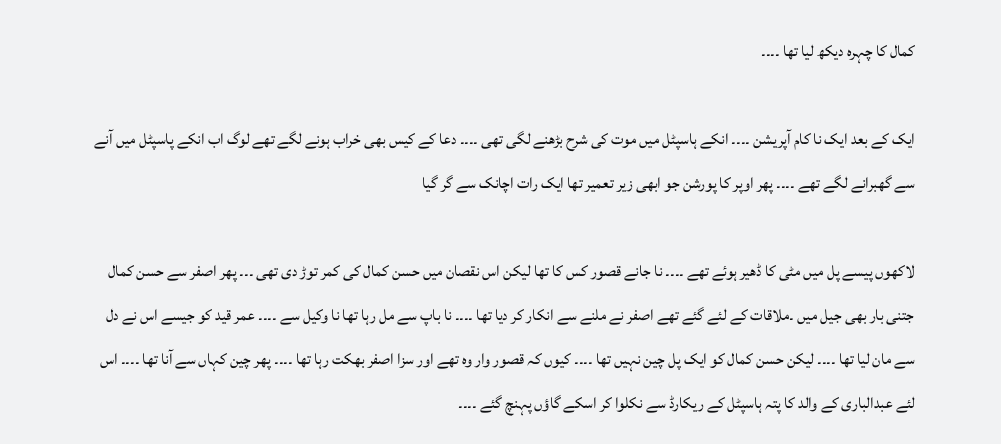کمال کا چہرہ دیکھ لیا تھا ۔۔۔۔

ایک کے بعد ایک نا کام آپریشن ۔۔۔۔ انکے ہاسپٹل میں موت کی شرح بڑھنے لگی تھی ۔۔۔۔ دعا کے کیس بھی خراب ہونے لگے تھے لوگ اب انکے پاسپٹل میں آنے سے گھبرانے لگے تھے ۔۔۔۔ پھر اوپر کا پورشن جو ابھی زیر تعمیر تھا ایک رات اچانک سے گر گیا

لاکھوں پیسے پل میں مٹی کا ڈھیر ہوئے تھے ۔۔۔۔ نا جانے قصور کس کا تھا لیکن اس نقصان میں حسن کمال کی کمر توڑ دی تھی ۔۔۔ پھر اصفر سے حسن کمال جتنی بار بھی جیل میں ۔ملاقات کے لئے گئے تھے اصفر نے ملنے سے انکار کر دیا تھا ۔۔۔۔ نا باپ سے مل رہا تھا نا وکیل سے ۔۔۔۔ عمر قید کو جیسے اس نے دل سے مان لیا تھا ۔۔۔۔ لیکن حسن کمال کو ایک پل چین نہیں تھا ۔۔۔۔ کیوں کہ قصور وار وہ تھے اور سزا اصفر بھکت رہا تھا ۔۔۔۔ پھر چین کہاں سے آنا تھا ۔۔۔۔ اس لئے عبدالباری کے والد کا پتہ ہاسپٹل کے ریکارڈ سے نکلوا کر اسکے گاؤں پہنچ گئے ۔۔۔۔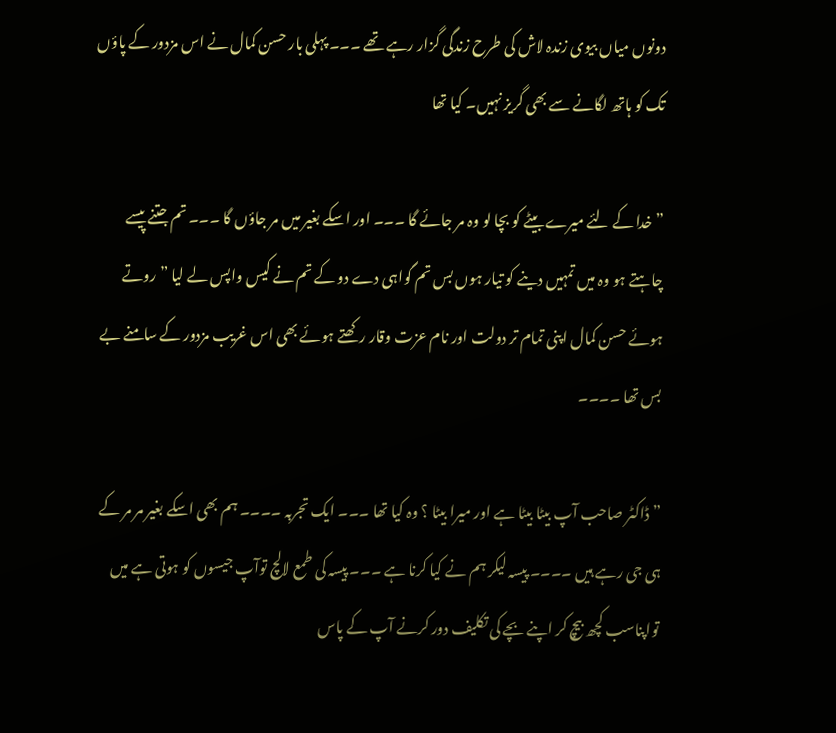دونوں میاں بیوی زندہ لاش کی طرح زندگی گزار رہے تھے ۔۔۔ پہلی بار حسن کمال نے اس مزدور کے پاؤں تک کو ہاتھ لگانے سے بھی گریز نہیں۔ کیا تھا

” خدا کے لئے میرے بیٹے کو بچا لو وہ مر جائے گا ۔۔۔ اور اسکے بغیر میں مر جاؤں گا ۔۔۔ تم جتنے پیسے چاہتے ہو وہ میں تمہیں دینے کو تیار ہوں بس تم گواہی دے دو کے تم نے کیس واپس لے لیا ” روتے ہوئے حسن کمال اپنی تمام تر دولت اور نام عزت وقار رکھتے ہوئے بھی اس غریب مزدور کے سامنے بے بس تھا ۔۔۔۔

” ڈاکٹر صاحب آپ بیٹا بیٹا ہے اور میرا بیٹا ؟ وہ کیا تھا ۔۔۔ ایک تجربہ ۔۔۔۔ ہم بھی اسکے بغیر مر مر کے ہی جی رہے ہیں ۔۔۔۔ پیسہ لیکر ہم نے کیا کرنا ہے ۔۔۔ پیسہ کی طمع لالچ توآپ جیسوں کو ہوتی ہے میں تواپناسب کچھ بیچ کر اپنے بچے کی تکلیف دور کرنے آپ کے پاس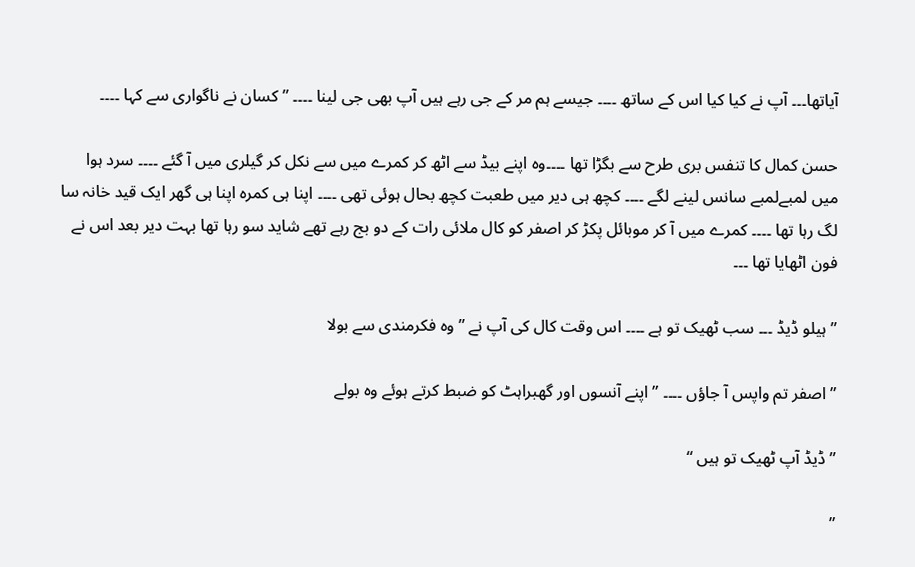آیاتھا۔۔۔ آپ نے کیا کیا اس کے ساتھ ۔۔۔۔ جیسے ہم مر کے جی رہے ہیں آپ بھی جی لینا ۔۔۔۔ ” کسان نے ناگواری سے کہا ۔۔۔۔

حسن کمال کا تنفس بری طرح سے بگڑا تھا ۔۔۔۔وہ اپنے بیڈ سے اٹھ کر کمرے میں سے نکل کر گیلری میں آ گئے ۔۔۔۔ سرد ہوا میں لمبےلمبے سانس لینے لگے ۔۔۔۔ کچھ ہی دیر میں طعبت کچھ بحال ہوئی تھی ۔۔۔۔ اپنا ہی کمرہ اپنا ہی گھر ایک قید خانہ سا لگ رہا تھا ۔۔۔۔ کمرے میں آ کر موبائل پکڑ کر اصفر کو کال ملائی رات کے دو بج رہے تھے شاید سو رہا تھا بہت دیر بعد اس نے فون اٹھایا تھا ۔۔۔

” ہیلو ڈیڈ ۔۔۔ سب ٹھیک تو ہے ۔۔۔۔ اس وقت کال کی آپ نے ” وہ فکرمندی سے بولا

” اصفر تم واپس آ جاؤں ۔۔۔۔ ” اپنے آنسوں اور گھبراہٹ کو ضبط کرتے ہوئے وہ بولے

” ڈیڈ آپ ٹھیک تو ہیں “

”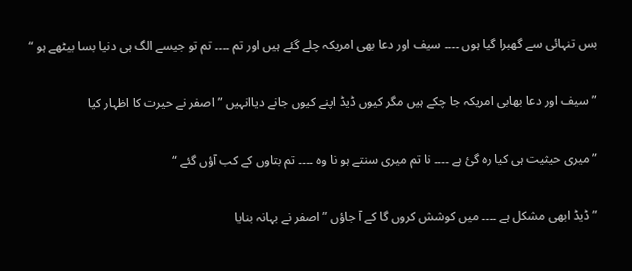بس تنہائی سے گھبرا گیا ہوں ۔۔۔۔ سیف اور دعا بھی امریکہ چلے گئے ہیں اور تم ۔۔۔۔ تم تو جیسے الگ ہی دنیا بسا بیٹھے ہو “

” سیف اور دعا بھابی امریکہ جا چکے ہیں مگر کیوں ڈیڈ اپنے کیوں جانے دیاانہیں ” اصفر نے حیرت کا اظہار کیا

” میری حیثیت ہی کیا رہ گئ ہے ۔۔۔۔ نا تم میری سنتے ہو نا وہ ۔۔۔۔ تم بتاوں کے کب آؤں گئے “

” ڈیڈ ابھی مشکل ہے ۔۔۔۔ میں کوشش کروں گا کے آ جاؤں ” اصفر نے بہانہ بنایا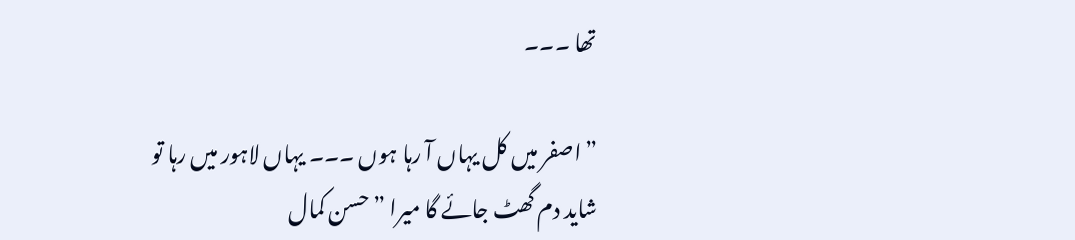تھا ۔۔۔

” اصفر میں کل یہاں آ رہا ہوں ۔۔۔ یہاں لاہور میں رہا تو شاید دم گھٹ جائے گا میرا ” حسن کمال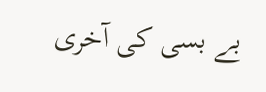بے بسی کی آخری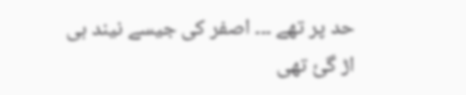حد پر تھے ۔۔۔ اصفر کی جیسے نیند ہی اڑ گئ تھی